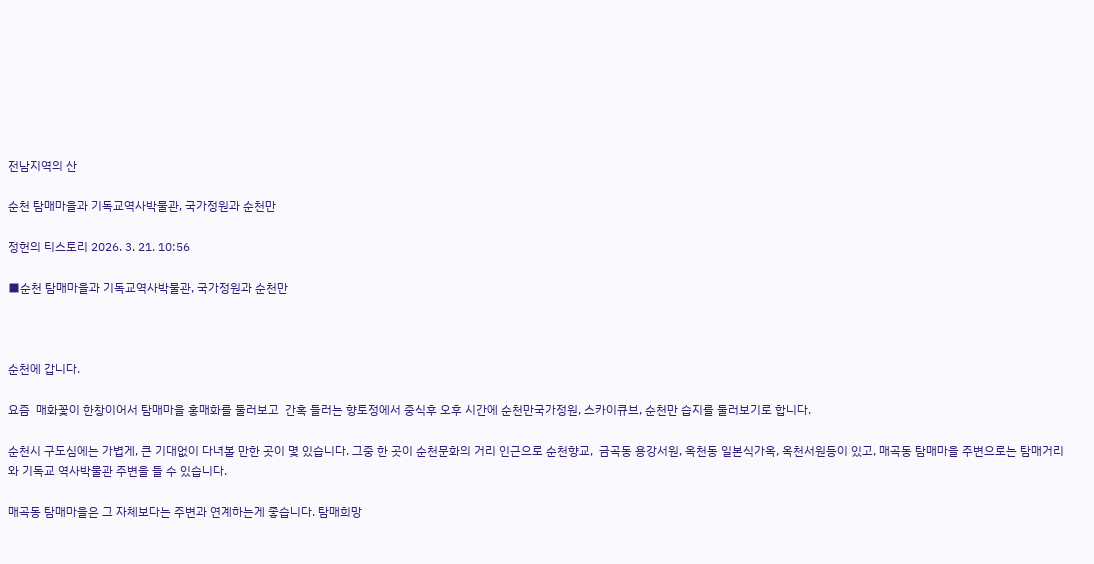전남지역의 산

순천 탐매마을과 기독교역사박물관, 국가정원과 순천만

정헌의 티스토리 2026. 3. 21. 10:56

■순천 탐매마을과 기독교역사박물관, 국가정원과 순천만



순천에 갑니다.

요즘  매화꽃이 한창이어서 탐매마을 홍매화를 둘러보고  간혹 들러는 향토정에서 중식후 오후 시간에 순천만국가정원, 스카이큐브, 순천만 습지를 둘러보기로 합니다.

순천시 구도심에는 가볍게, 큰 기대없이 다녀볼 만한 곳이 몇 있습니다. 그중 한 곳이 순천문화의 거리 인근으로 순천향교,  금곡동 용강서원, 옥천동 일본식가옥, 옥천서원등이 있고, 매곡동 탐매마을 주변으로는 탐매거리와 기독교 역사박물관 주변을 들 수 있습니다.

매곡동 탐매마을은 그 자체보다는 주변과 연계하는게 좋습니다. 탐매희망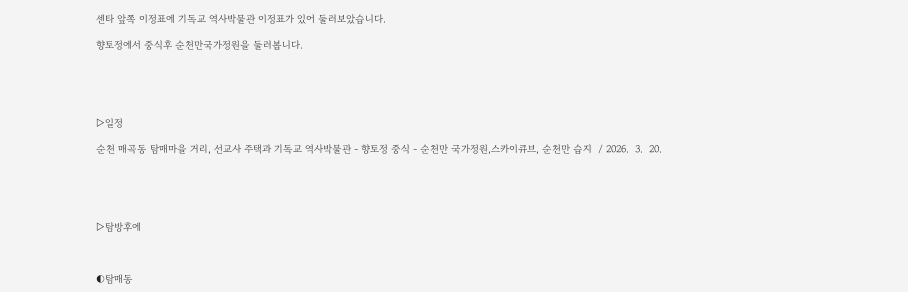센타 앞쪽 이정표에 기독교 역사박물관 이정표가 있어 둘러보았습니다.

향토정에서 중식후 순천만국가정원을 둘러봅니다.





▷일정

순천 매곡동 탐매마을 거리, 선교사 주택과 기독교 역사박물관 - 향토정 중식 - 순천만 국가정원,스카이큐브, 순천만 습지  / 2026.  3.  20.





▷탐방후에



◐탐매동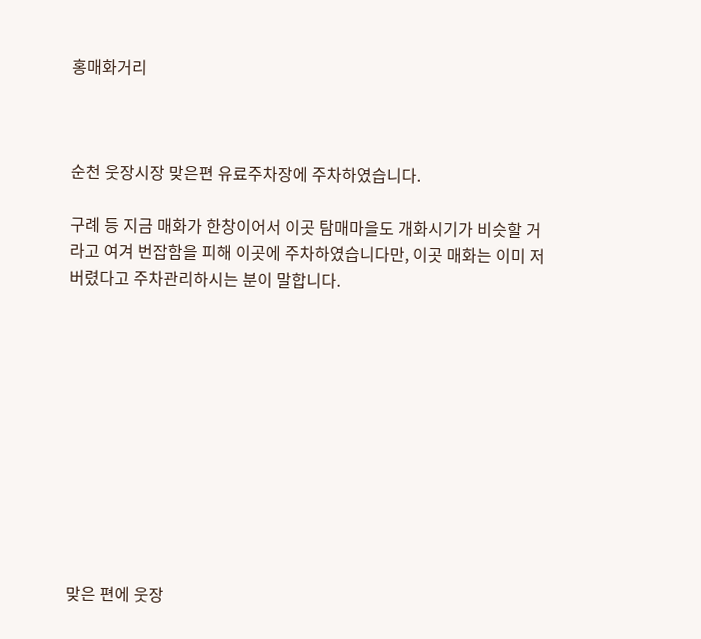홍매화거리



순천 웃장시장 맞은편 유료주차장에 주차하였습니다.

구례 등 지금 매화가 한창이어서 이곳 탐매마을도 개화시기가 비슷할 거라고 여겨 번잡함을 피해 이곳에 주차하였습니다만, 이곳 매화는 이미 저버렸다고 주차관리하시는 분이 말합니다.











맞은 편에 웃장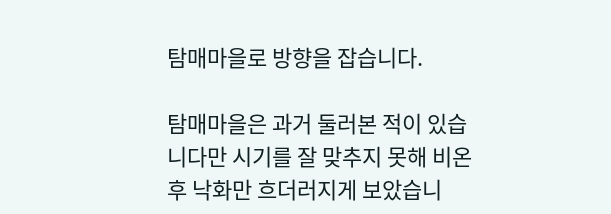탐매마을로 방향을 잡습니다.

탐매마을은 과거 둘러본 적이 있습니다만 시기를 잘 맞추지 못해 비온후 낙화만 흐더러지게 보았습니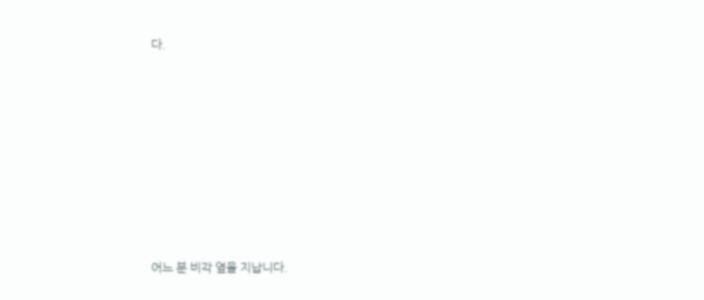다.











어느 분 비각 옆을 지납니다.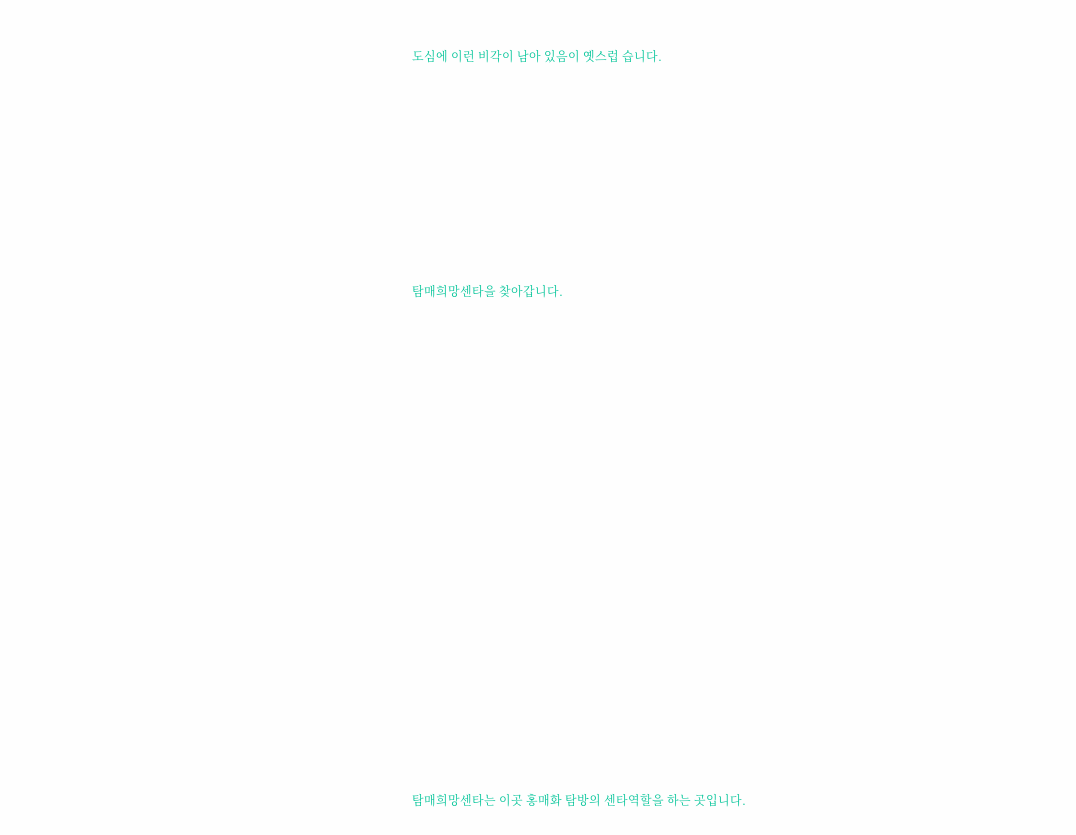도심에 이런 비각이 남아 있음이 옛스럽 습니다.











탐매희망센타을 찾아갑니다.

























탐매희망센타는 이곳 홍매화 탐방의 센타역할을 하는 곳입니다.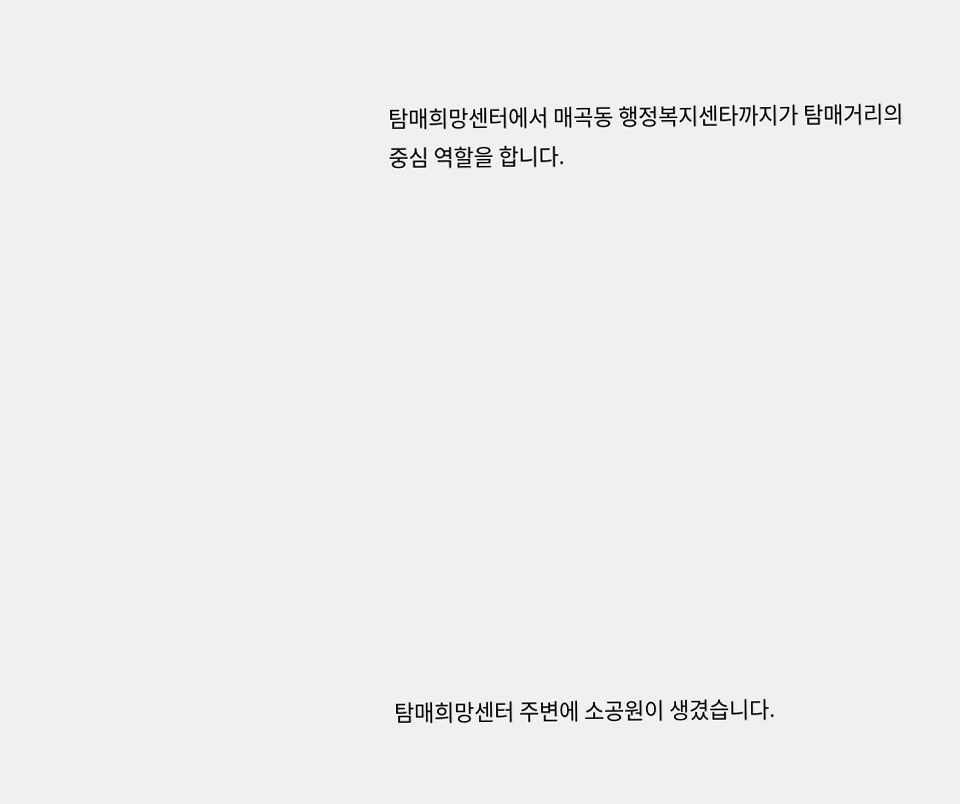탐매희망센터에서 매곡동 행정복지센타까지가 탐매거리의 중심 역할을 합니다.













탐매희망센터 주변에 소공원이 생겼습니다.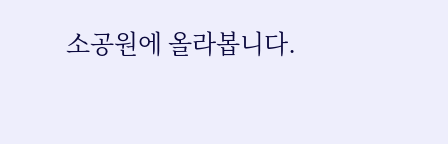소공원에 올라봅니다.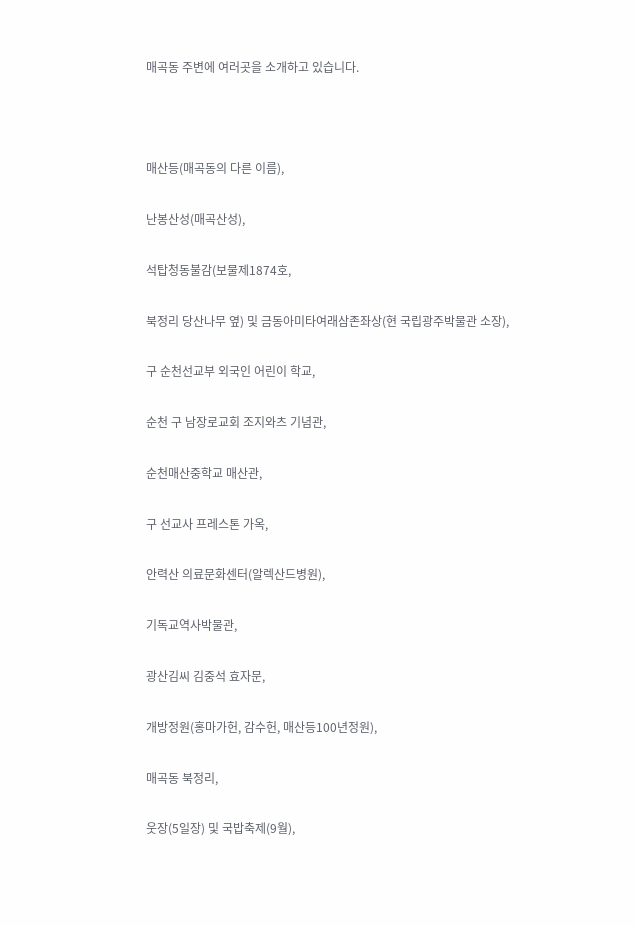매곡동 주변에 여러곳을 소개하고 있습니다.



매산등(매곡동의 다른 이름),

난봉산성(매곡산성),

석탑청동불감(보물제1874호,

북정리 당산나무 옆) 및 금동아미타여래삼존좌상(현 국립광주박물관 소장),

구 순천선교부 외국인 어린이 학교,

순천 구 남장로교회 조지와츠 기념관,

순천매산중학교 매산관,

구 선교사 프레스톤 가옥,

안력산 의료문화센터(알렉산드병원),

기독교역사박물관,

광산김씨 김중석 효자문,

개방정원(홍마가헌, 감수헌, 매산등100년정원),

매곡동 북정리,

웃장(5일장) 및 국밥축제(9월),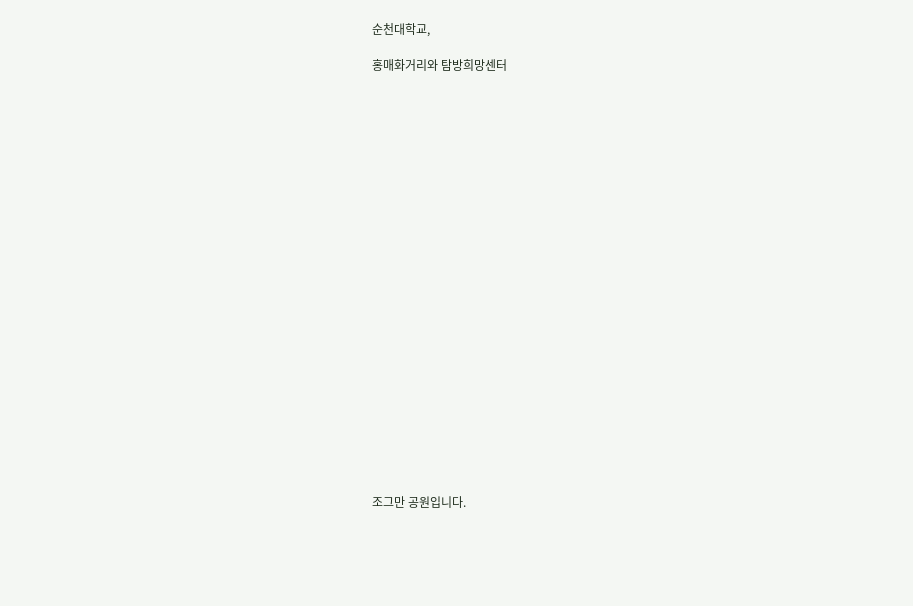순천대학교,

홍매화거리와 탐방희망센터























조그만 공원입니다.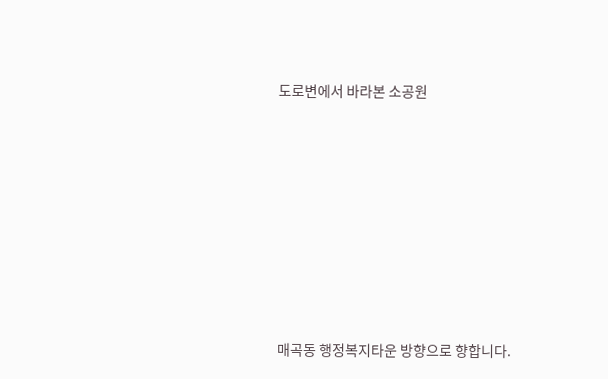도로변에서 바라본 소공원











매곡동 행정복지타운 방향으로 향합니다.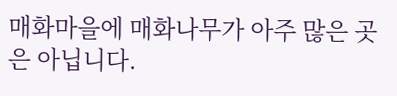매화마을에 매화나무가 아주 많은 곳은 아닙니다.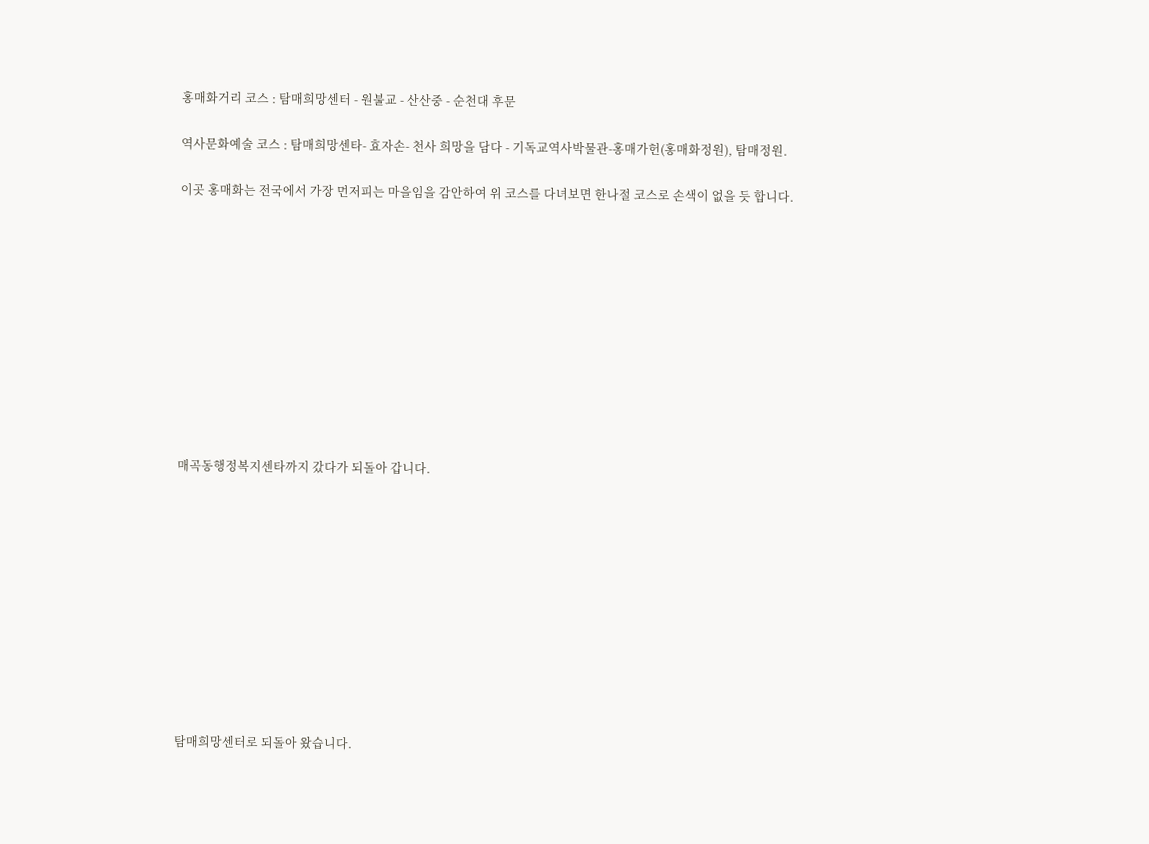홍매화거리 코스 : 탐매희망센터 - 원불교 - 산산중 - 순천대 후문

역사문화예술 코스 : 탐매희망센타- 효자손- 천사 희망을 담다 - 기독교역사박물관-홍매가헌(홍매화정원), 탐매정원.

이곳 홍매화는 전국에서 가장 먼저피는 마을임을 감안하여 위 코스를 다녀보면 한나절 코스로 손색이 없을 듯 합니다.











매곡동행정복지센타까지 갔다가 되돌아 갑니다.











탐매희망센터로 되돌아 왔습니다.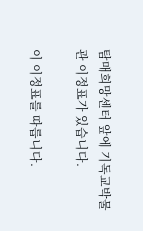탐매희망센터 앞에 기독교박물관 이정표가 있습니다.

이 이정표를 따릅니다.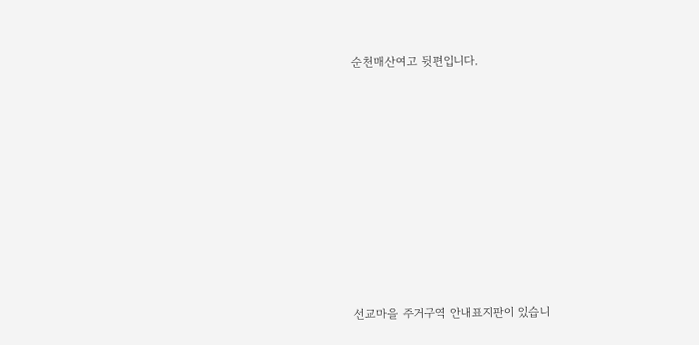순천매산여고 뒷편입니다.











선교마을 주거구역 안내표지판이 있습니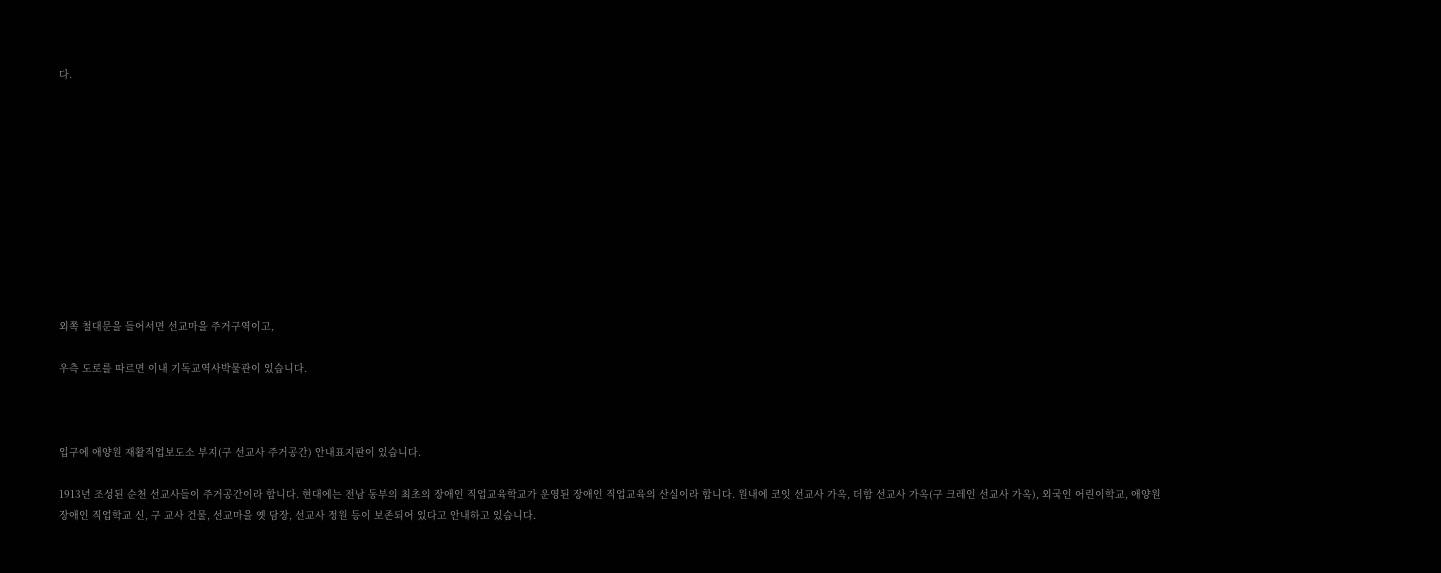다.











외쪽 철대문을 들어서면 선교마을 주거구역이고,

우측 도로를 따르면 이내 기독교역사박물관이 있습니다.



입구에 애양원 재활직업보도소 부지(구 선교사 주거공간) 안내표지판이 있습니다.

1913년 조성된 순천 선교사들이 주거공간이라 합니다. 현대에는 전남 동부의 최초의 장애인 직업교육학교가 운영된 장애인 직업교육의 산실이라 합니다. 원내에 코잇 선교사 가옥, 더함 선교사 가옥(구 크레인 선교사 가옥), 외국인 어린이학교, 애양원 장애인 직업학교 신, 구 교사 건물, 선교마을 옛 담장, 선교사 정원 등이 보존되어 있다고 안내하고 있습니다.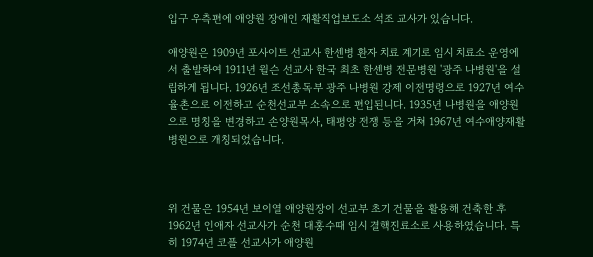입구 우측편에 애양원 장애인 재활직업보도소 석조 교사가 있습니다.

애양원은 1909년 포사이트 선교사 한센병 환자 치료 계기로 임시 치료소 운영에서 출발하여 1911년 윌슨 선교사 한국 최초 한센병 전문병원 '광주 나병원'을 설립하게 됩니다. 1926년 조선총독부 광주 나병원 강제 이전명령으로 1927년 여수 율촌으로 이전하고 순천선교부 소속으로 편입된니다. 1935년 나병원을 애양원으로 명칭을 변경하고 손양원목사, 태평양 전쟁 등을 거쳐 1967년 여수애양재활병원으로 개칭되었습니다.



위 건물은 1954년 보이열 애양원장이 선교부 초기 건물을 활용해 건축한 후 1962년 인애자 선교사가 순천 대홍수때 임시 결핵진료소로 사용하였습니다. 특히 1974년 코플 선교사가 애양원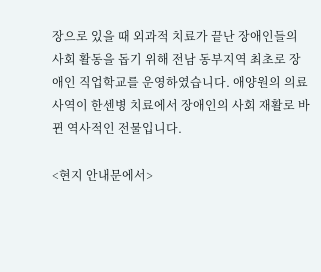장으로 있을 때 외과적 치료가 끝난 장애인들의 사회 활동을 돕기 위해 전남 동부지역 최초로 장애인 직업학교를 운영하였습니다. 애양원의 의료사역이 한센병 치료에서 장애인의 사회 재활로 바뀐 역사적인 전물입니다.

<현지 안내문에서>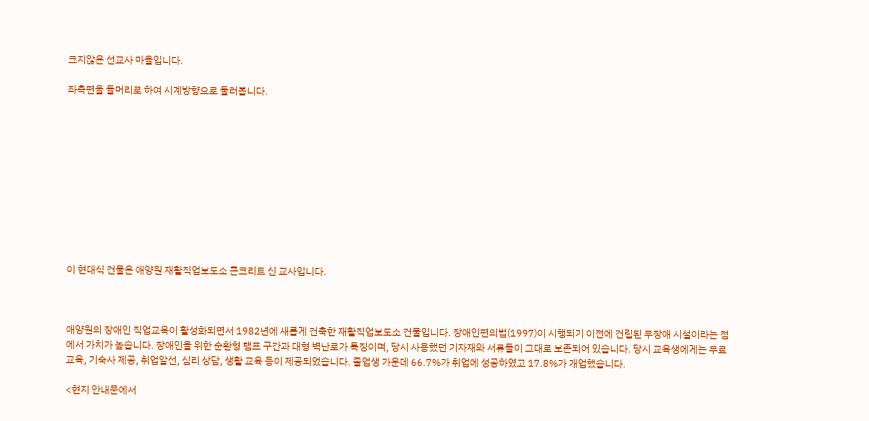크지않은 선교사 마을입니다.

좌측편을 들머리로 하여 시계방향으로 둘러봅니다.











이 현대식 건물은 애양원 재활직업보도소 콘크리트 신 교사입니다.



애양원의 장애인 직업교육이 활성화되면서 1982년에 새롭게 건축한 재활직업보도소 건물입니다. 장애인편의법(1997)이 시행되기 이전에 건립된 무장애 시설이라는 점에서 가치가 높습니다. 장애인을 위한 순환형 램프 구간과 대형 벽난로가 특징이며, 당시 사용했던 기자재와 서류들이 그대로 보존되어 있습니다. 당시 교육생에게는 무료 교육, 기숙사 제공, 취업알선, 심리 상담, 생활 교육 등이 제공되었습니다. 졸업생 가운데 66.7%가 취업에 성공하였고 17.8%가 개업했습니다.

<현지 안내문에서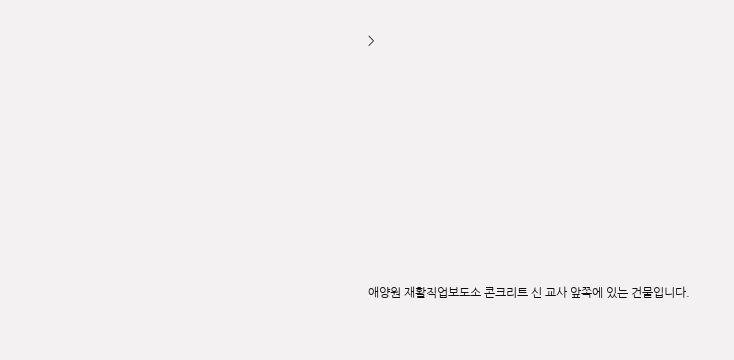>











애양원 재활직업보도소 콘크리트 신 교사 앞쪽에 있는 건물입니다.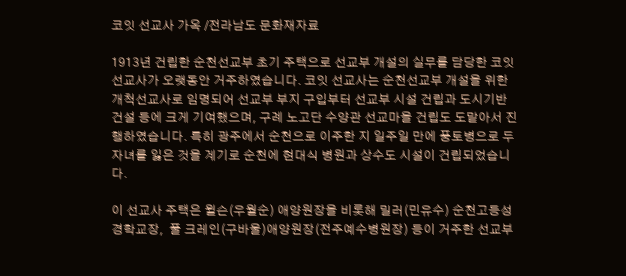코잇 선교사 가옥 /전라남도 문화재자료

1913년 건립한 순천선교부 초기 주택으로 선교부 개설의 실무를 담당한 코잇 선교사가 오랫동안 거주하였습니다. 코잇 선교사는 순천선교부 개설을 위한 개척선교사로 임명되어 선교부 부지 구입부터 선교부 시설 건립과 도시기반 건설 등에 크게 기여했으며, 구례 노고단 수양관 선교마을 건립도 도맡아서 진행하였습니다. 특히 광주에서 순천으로 이주한 지 일주일 만에 풍토병으로 두 자녀를 잃은 것을 계기로 순천에 현대식 병원과 상수도 시설이 건립되었습니다.

이 선교사 주택은 윌슨(우월순) 애양원장을 비롯해 밀러(민유수) 순천고등성경학교장,  풀 크레인(구바울)애양원장(전주예수병원장) 등이 거주한 선교부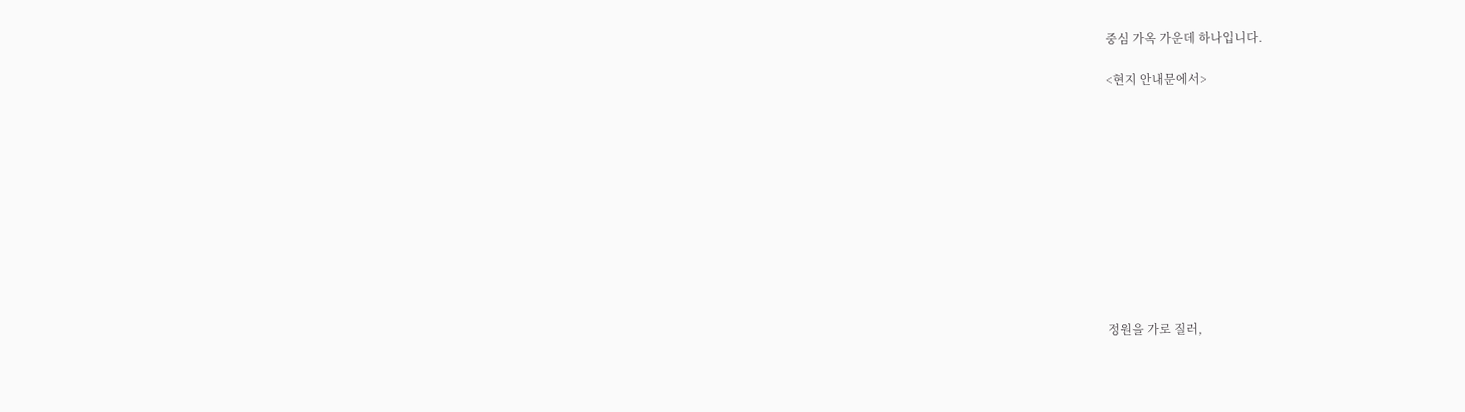중심 가옥 가운데 하나입니다.

<현지 안내문에서>











정원을 가로 질러,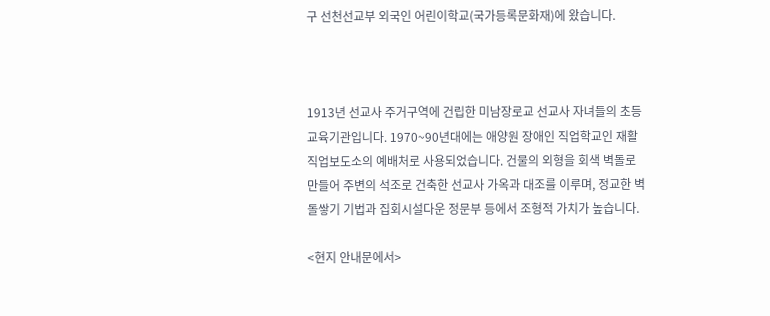구 선천선교부 외국인 어린이학교(국가등록문화재)에 왔습니다.



1913년 선교사 주거구역에 건립한 미남장로교 선교사 자녀들의 초등 교육기관입니다. 1970~90년대에는 애양원 장애인 직업학교인 재활직업보도소의 예배처로 사용되었습니다. 건물의 외형을 회색 벽돌로 만들어 주변의 석조로 건축한 선교사 가옥과 대조를 이루며, 정교한 벽돌쌓기 기법과 집회시설다운 정문부 등에서 조형적 가치가 높습니다.

<현지 안내문에서>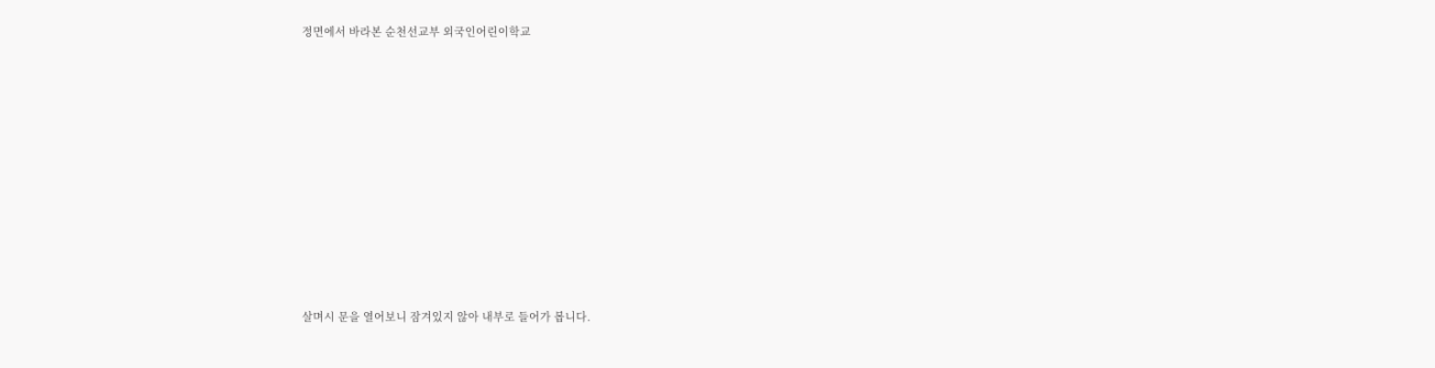정면에서 바라본 순천선교부 외국인어린이학교











살며시 문을 열어보니 잠겨있지 않아 내부로 들어가 봅니다.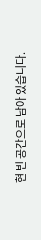현 빈 공간으로 남아 있습니다.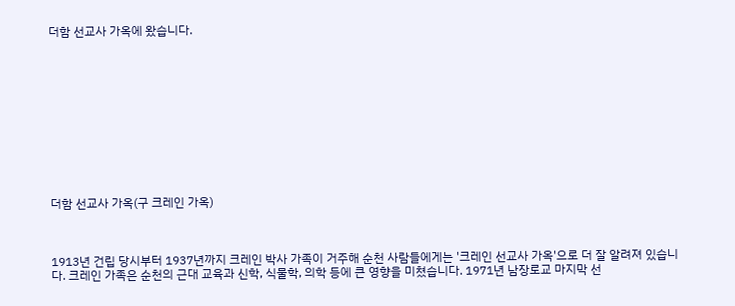더함 선교사 가옥에 왔습니다.











더함 선교사 가옥(구 크레인 가옥)



1913년 건립 당시부터 1937년까지 크레인 박사 가족이 거주해 순천 사람들에게는 '크레인 선교사 가옥'으로 더 잘 알려져 있습니다. 크레인 가족은 순천의 근대 교육과 신학, 식물학, 의학 등에 큰 영향을 미쳤습니다. 1971년 남장로교 마지막 선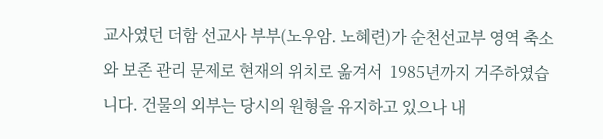교사였던 더함 선교사 부부(노우암. 노혜련)가 순천선교부 영역 축소와 보존 관리 문제로 현재의 위치로 옮겨서  1985년까지 거주하였습니다. 건물의 외부는 당시의 원형을 유지하고 있으나 내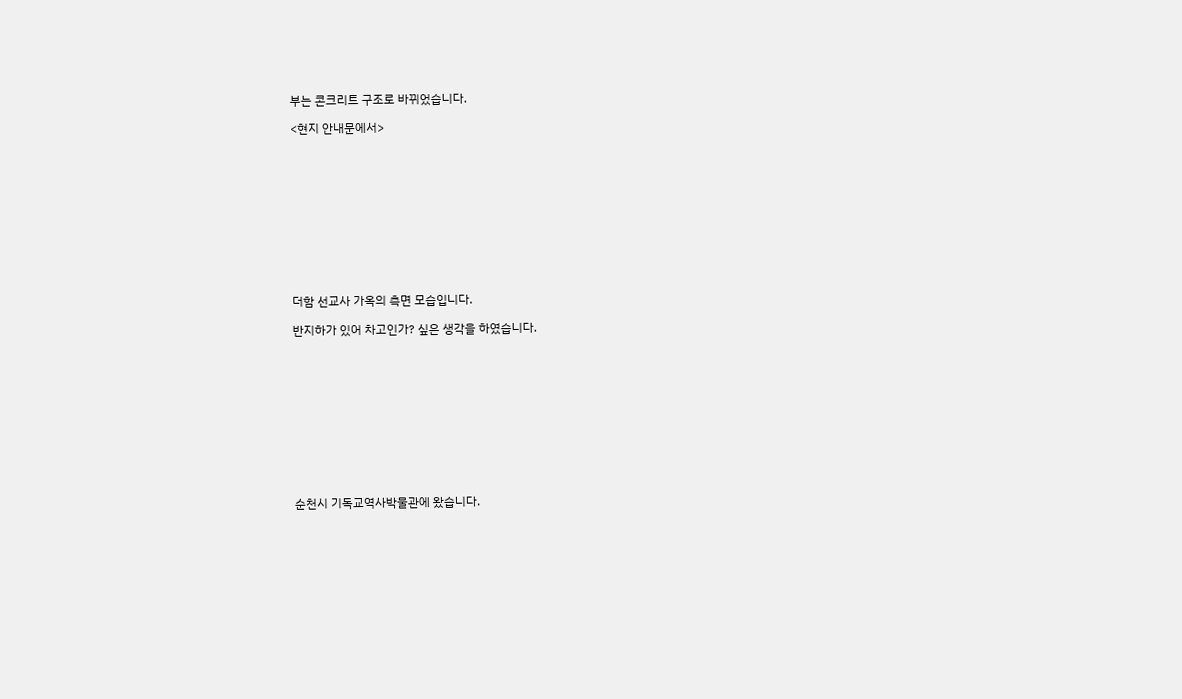부는 콘크리트 구조로 바뀌었습니다.

<현지 안내문에서>











더함 선교사 가옥의 측면 모습입니다.

반지하가 있어 차고인가? 싶은 생각을 하였습니다.











순천시 기독교역사박물관에 왔습니다.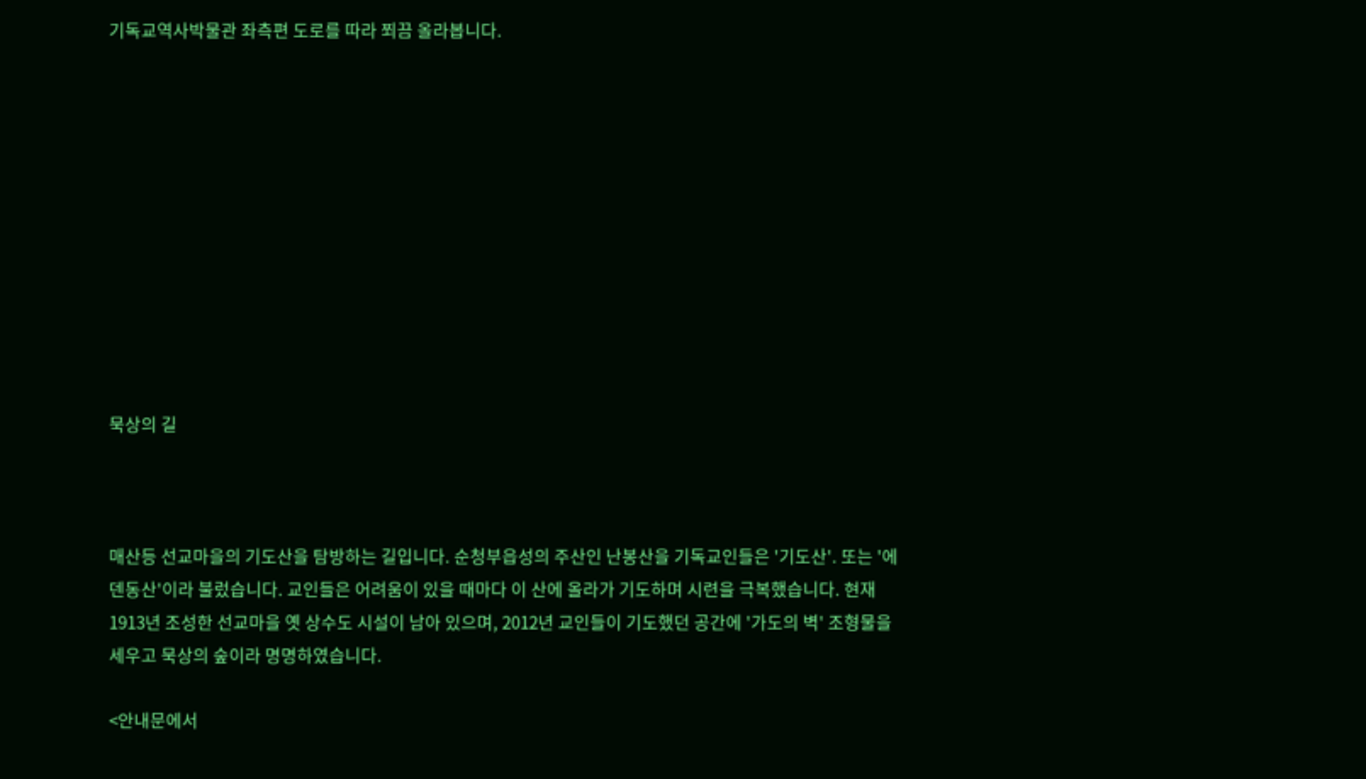기독교역사박물관 좌측편 도로를 따라 쬐끔 올라봅니다.











묵상의 길



매산등 선교마을의 기도산을 탐방하는 길입니다. 순청부읍성의 주산인 난봉산을 기독교인들은 '기도산'. 또는 '에덴동산'이라 불렀습니다. 교인들은 어려움이 있을 때마다 이 산에 올라가 기도하며 시련을 극복했습니다. 현재 1913년 조성한 선교마을 옛 상수도 시설이 남아 있으며, 2012년 교인들이 기도했던 공간에 '가도의 벽' 조형물을 세우고 묵상의 숲이라 명명하였습니다.

<안내문에서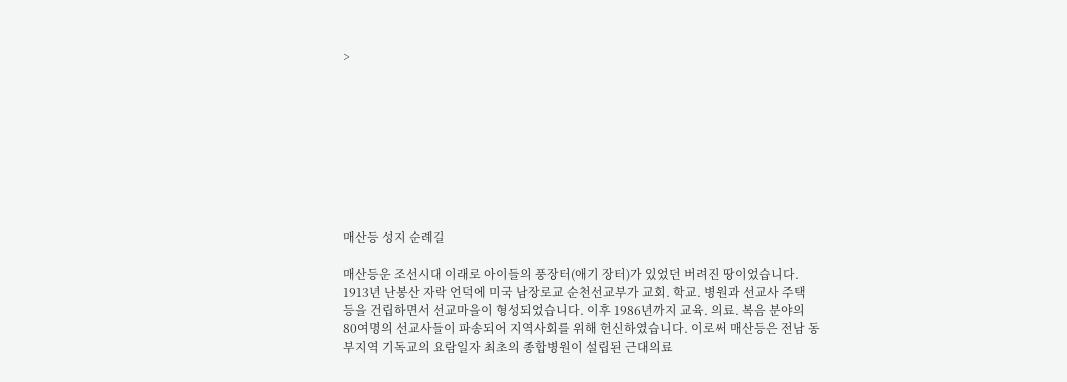>









매산등 성지 순례길

매산등운 조선시대 이래로 아이들의 풍장터(애기 장터)가 있었던 버려진 땅이었습니다. 1913년 난봉산 자락 언덕에 미국 남장로교 순천선교부가 교회. 학교. 병원과 선교사 주택 등을 건립하면서 선교마을이 형성되었습니다. 이후 1986년까지 교육. 의료. 복음 분야의 80여명의 선교사들이 파송되어 지역사회를 위해 헌신하였습니다. 이로써 매산등은 전남 동부지역 기독교의 요람일자 최초의 종합병원이 설립된 근대의료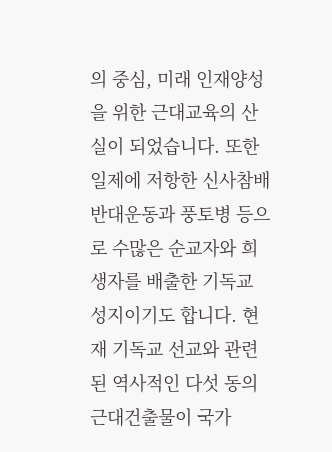의 중심, 미래 인재양성을 위한 근대교육의 산실이 되었습니다. 또한 일제에 저항한 신사참배 반대운동과 풍토병 등으로 수많은 순교자와 희생자를 배출한 기독교 성지이기도 합니다. 현재 기독교 선교와 관련된 역사적인 다섯 동의 근대건출물이 국가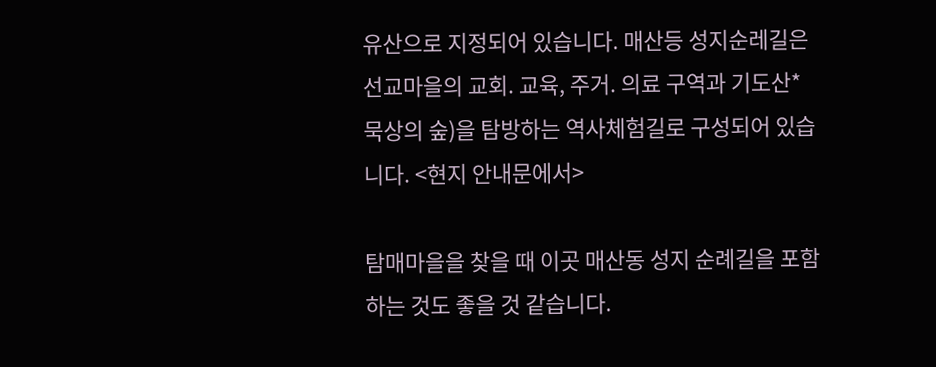유산으로 지정되어 있습니다. 매산등 성지순레길은 선교마을의 교회. 교육, 주거. 의료 구역과 기도산*묵상의 숲)을 탐방하는 역사체험길로 구성되어 있습니다. <현지 안내문에서>

탐매마을을 찾을 때 이곳 매산동 성지 순례길을 포함하는 것도 좋을 것 같습니다.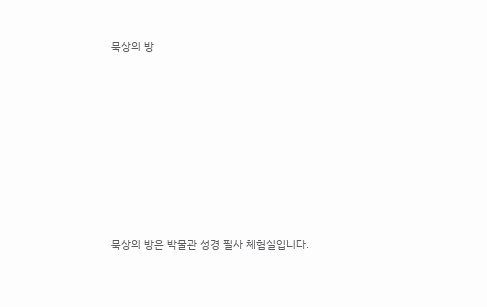묵상의 방











묵상의 방은 박물관 성경 필사 체험실입니다.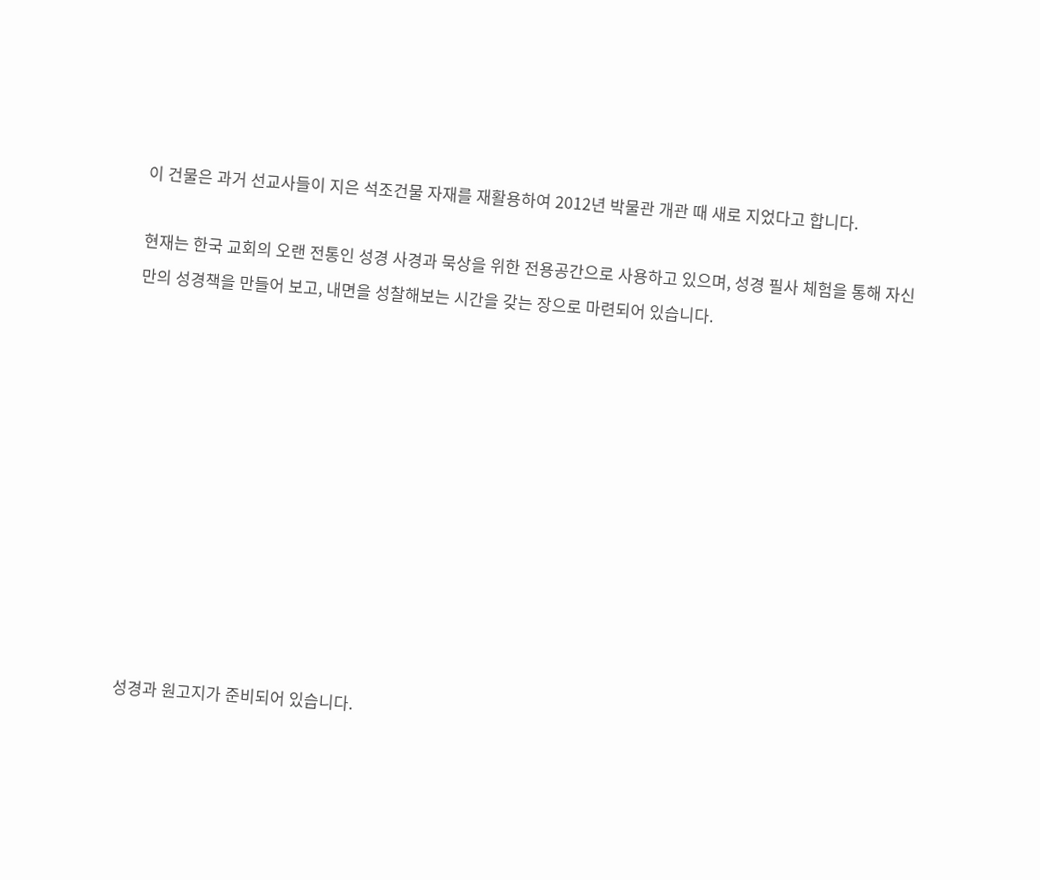이 건물은 과거 선교사들이 지은 석조건물 자재를 재활용하여 2012년 박물관 개관 때 새로 지었다고 합니다.

현재는 한국 교회의 오랜 전통인 성경 사경과 묵상을 위한 전용공간으로 사용하고 있으며, 성경 필사 체험을 통해 자신만의 성경책을 만들어 보고, 내면을 성찰해보는 시간을 갖는 장으로 마련되어 있습니다.











성경과 원고지가 준비되어 있습니다.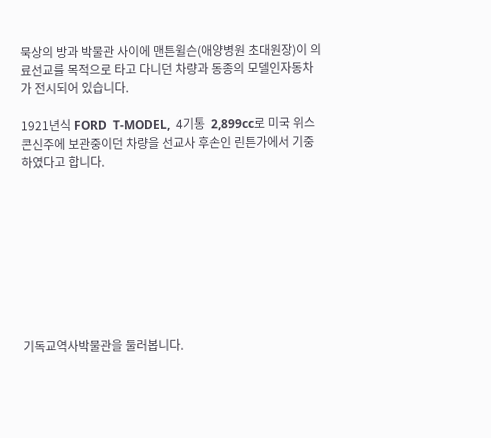묵상의 방과 박물관 사이에 맨튼윌슨(애양병원 초대원장)이 의료선교를 목적으로 타고 다니던 차량과 동종의 모델인자동차가 전시되어 있습니다.

1921년식 FORD  T-MODEL,  4기통  2,899cc로 미국 위스콘신주에 보관중이던 차량을 선교사 후손인 린튼가에서 기중하였다고 합니다.









기독교역사박물관을 둘러봅니다.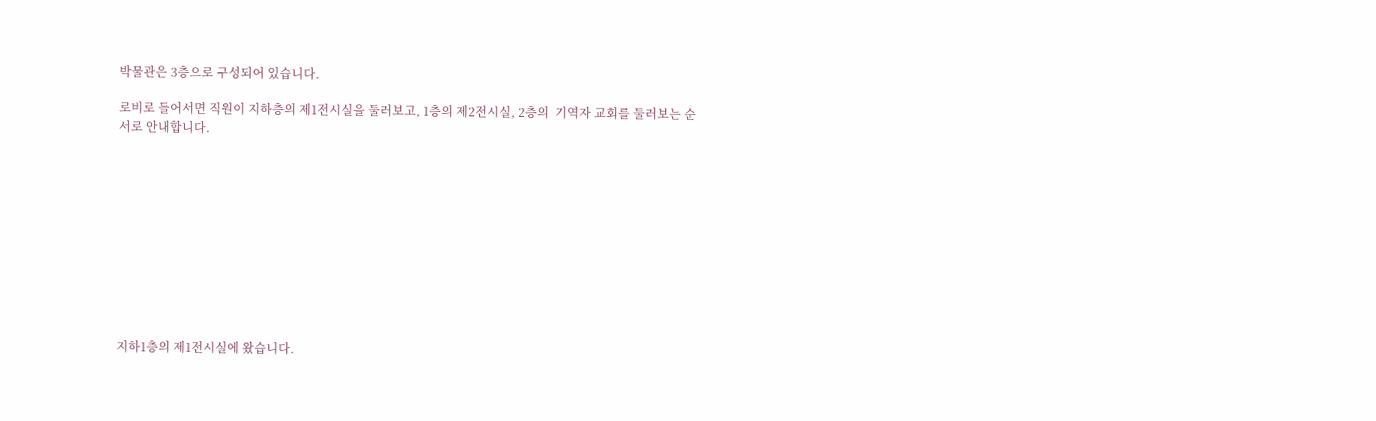박물관은 3층으로 구성되어 있습니다.

로비로 들어서면 직원이 지하층의 제1전시실을 둘러보고, 1층의 제2전시실, 2층의  기역자 교회를 둘러보는 순서로 안내합니다.











지하1층의 제1전시실에 왔습니다.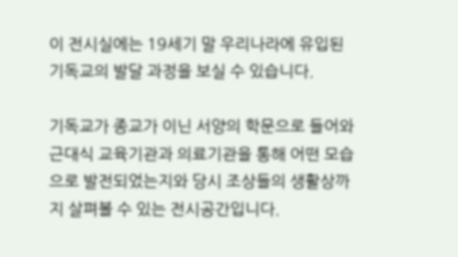이 전시실에는 19세기 말 우리나라에 유입된 기독교의 발달 과정을 보실 수 있습니다.

기독교가 종교가 이닌 서양의 학문으로 들어와 근대식 교육기관과 의료기관을 통해 어떤 모습으로 발전되었는지와 당시 조상들의 생활상까지 살펴볼 수 있는 전시공간입니다.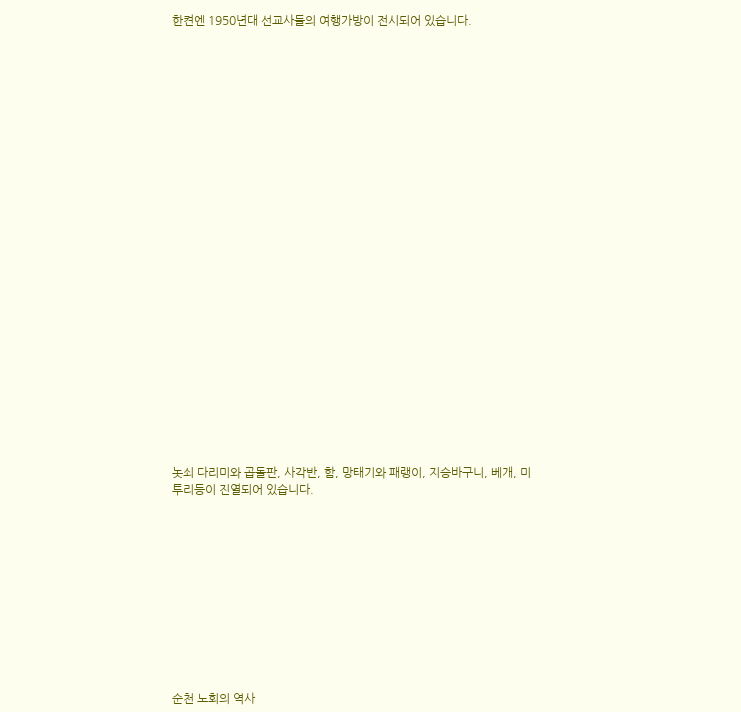한켠엔 1950년대 선교사들의 여행가방이 전시되어 있습니다.

























놋쇠 다리미와 곱돌판, 사각반, 함, 망태기와 패랭이, 지승바구니, 베개, 미투리등이 진열되어 있습니다.











순천 노회의 역사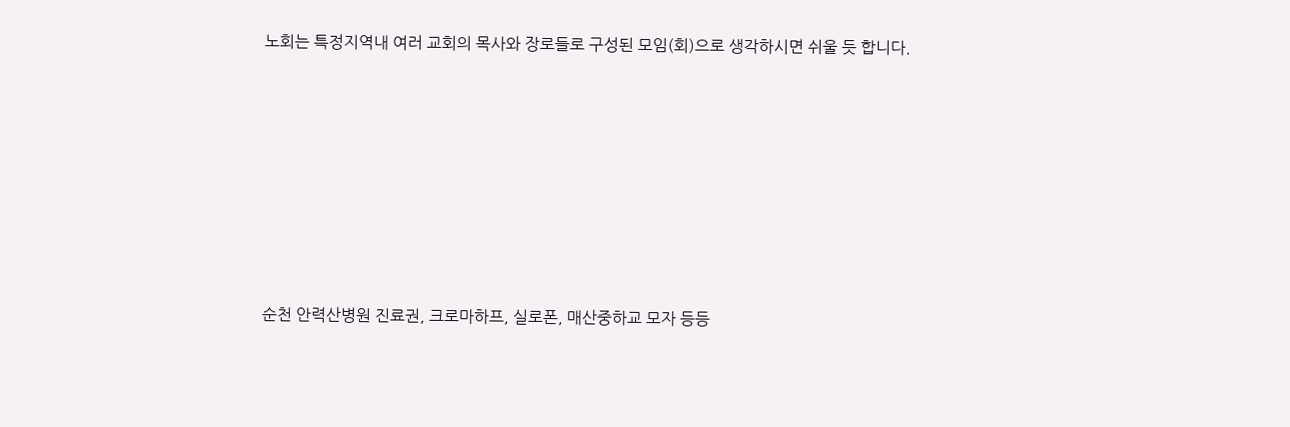노회는 특정지역내 여러 교회의 목사와 장로들로 구성된 모임(회)으로 생각하시면 쉬울 듯 합니다.











순천 안력산병원 진료권, 크로마하프, 실로폰, 매산중하교 모자 등등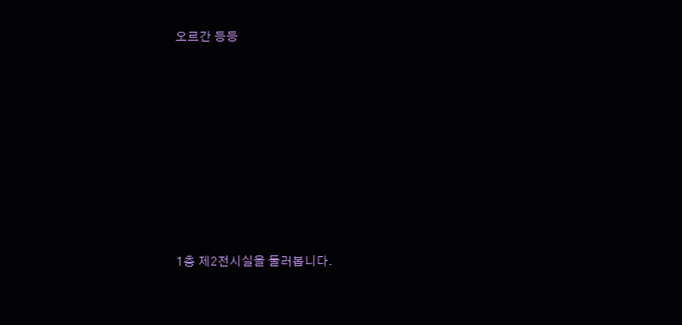오르간 등등











1층 제2전시실을 둘러봅니다.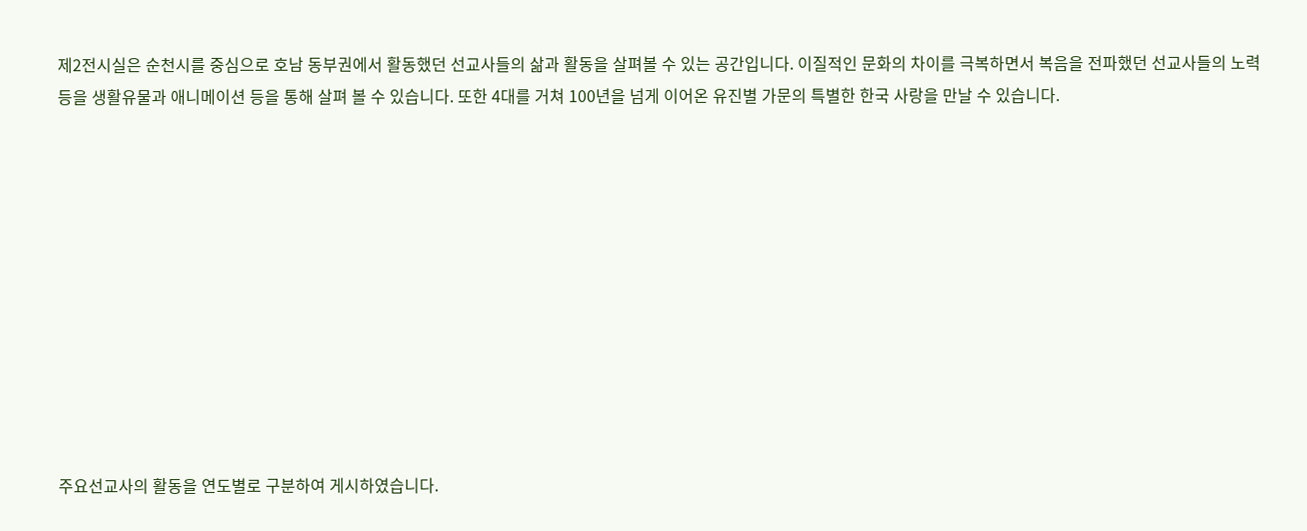제2전시실은 순천시를 중심으로 호남 동부권에서 활동했던 선교사들의 삶과 활동을 살펴볼 수 있는 공간입니다. 이질적인 문화의 차이를 극복하면서 복음을 전파했던 선교사들의 노력 등을 생활유물과 애니메이션 등을 통해 살펴 볼 수 있습니다. 또한 4대를 거쳐 100년을 넘게 이어온 유진별 가문의 특별한 한국 사랑을 만날 수 있습니다.











주요선교사의 활동을 연도별로 구분하여 게시하였습니다.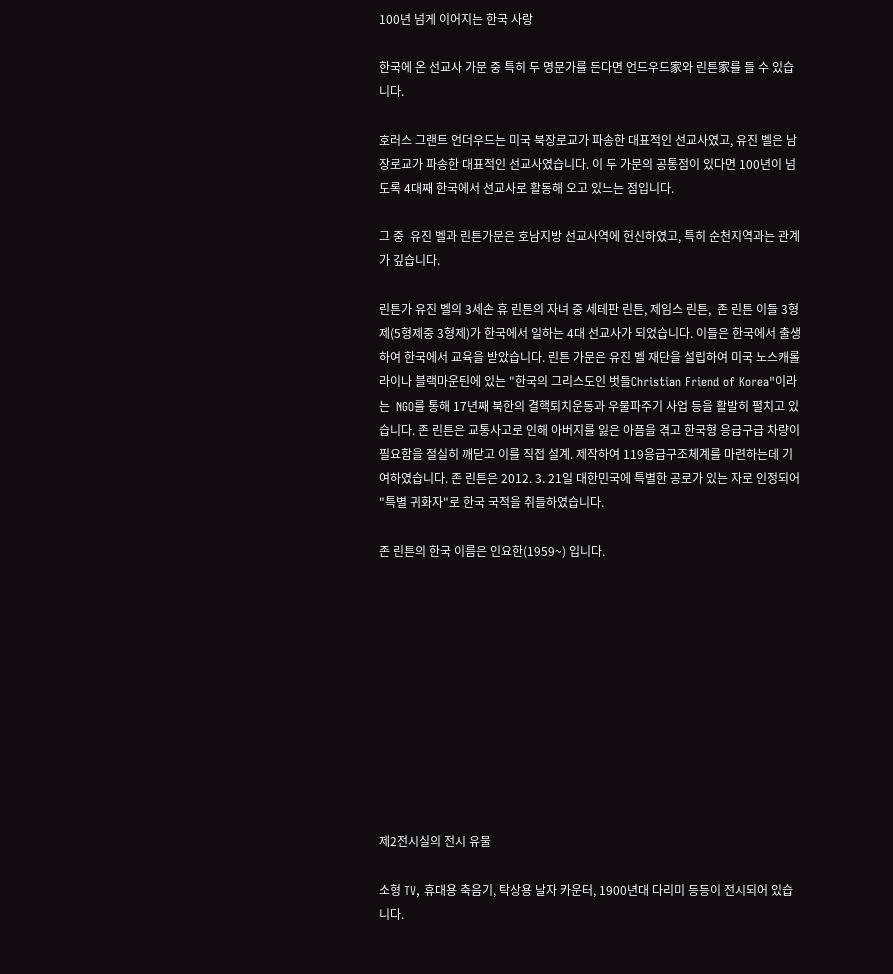100년 넘게 이어지는 한국 사랑

한국에 온 선교사 가문 중 특히 두 명문가를 든다면 언드우드家와 린튼家를 들 수 있습니다.

호러스 그랜트 언더우드는 미국 북장로교가 파송한 대표적인 선교사였고, 유진 벨은 남장로교가 파송한 대표적인 선교사였습니다. 이 두 가문의 공통점이 있다면 100년이 넘도록 4대째 한국에서 선교사로 활동해 오고 있느는 점입니다.

그 중  유진 벨과 린튼가문은 호남지방 선교사역에 헌신하였고, 특히 순천지역과는 관계가 깊습니다.

린튼가 유진 벨의 3세손 휴 린튼의 자녀 중 세테판 린튼, 제임스 린튼,  존 린튼 이들 3형제(5형제중 3형제)가 한국에서 일하는 4대 선교사가 되었습니다. 이들은 한국에서 출생하여 한국에서 교육을 받았습니다. 린튼 가문은 유진 벨 재단을 설립하여 미국 노스캐롤라이나 블랙마운틴에 있는 "한국의 그리스도인 벗들Christian Friend of Korea"이라는  NGO를 통해 17년째 북한의 결핵퇴치운동과 우물파주기 사업 등을 활발히 펼치고 있습니다. 존 린튼은 교통사고로 인해 아버지를 잃은 아픔을 겪고 한국형 응급구급 차량이 필요함을 절실히 깨닫고 이를 직접 설계. 제작하여 119응급구조체계를 마련하는데 기여하였습니다. 존 린튼은 2012. 3. 21일 대한민국에 특별한 공로가 있는 자로 인정되어 "특별 귀화자"로 한국 국적을 취들하였습니다.

존 린튼의 한국 이름은 인요한(1959~) 입니다.











제2전시실의 전시 유물

소형 TV, 휴대용 축음기, 탁상용 날자 카운터, 1900년대 다리미 등등이 전시되어 있습니다.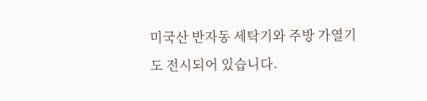미국산 반자동 세탁기와 주방 가열기도 전시되어 있습니다.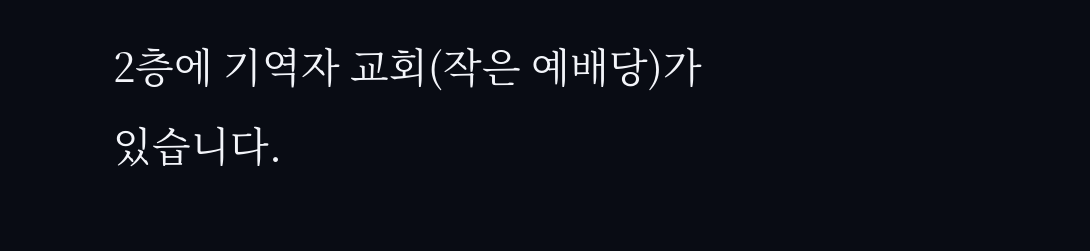2층에 기역자 교회(작은 예배당)가 있습니다.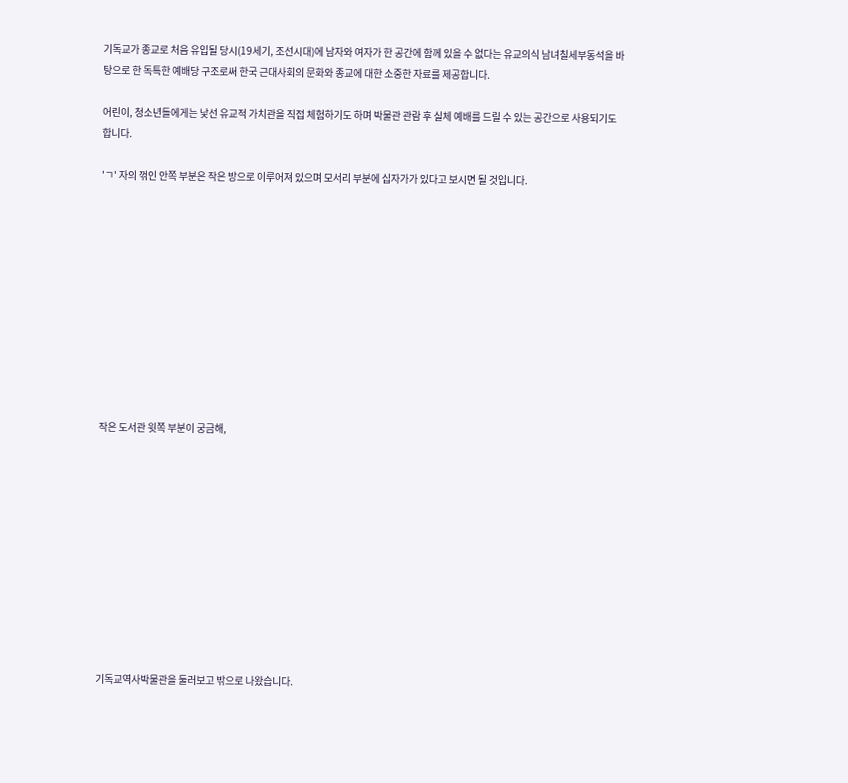기독교가 종교로 처음 유입될 당시(19세기, 조선시대)에 남자와 여자가 한 공간에 함께 있을 수 없다는 유교의식 남녀칠세부동석을 바탕으로 한 독특한 예배당 구조로써 한국 근대사회의 문화와 종교에 대한 소중한 자료를 제공합니다.

어린이, 청소년들에게는 낯선 유교적 가치관을 직접 체험하기도 하며 박물관 관람 후 실체 예배를 드릴 수 있는 공간으로 사용되기도 합니다.

'ㄱ' 자의 꺾인 안쪽 부분은 작은 방으로 이루어져 있으며 모서리 부분에 십자가가 있다고 보시면 될 것입니다.











작은 도서관 윗쪽 부분이 궁금해,











기독교역사박물관을 둘러보고 밖으로 나왔습니다.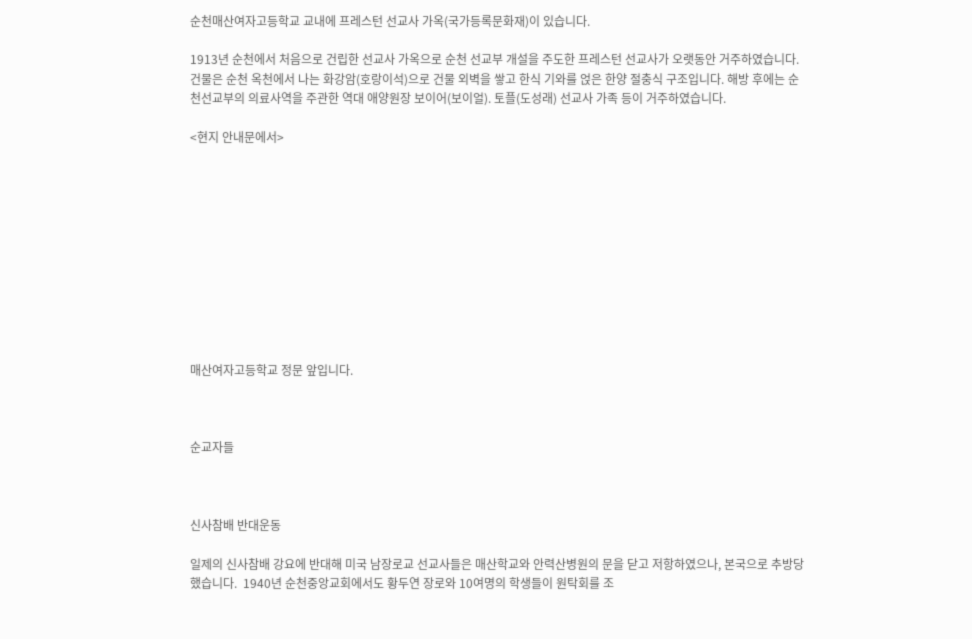순천매산여자고등학교 교내에 프레스턴 선교사 가옥(국가등록문화재)이 있습니다.

1913년 순천에서 처음으로 건립한 선교사 가옥으로 순천 선교부 개설을 주도한 프레스턴 선교사가 오랫동안 거주하였습니다. 건물은 순천 옥천에서 나는 화강암(호랑이석)으로 건물 외벽을 쌓고 한식 기와를 얹은 한양 절충식 구조입니다. 해방 후에는 순천선교부의 의료사역을 주관한 역대 애양원장 보이어(보이얼). 토플(도성래) 선교사 가족 등이 거주하였습니다.

<현지 안내문에서>











매산여자고등학교 정문 앞입니다.



순교자들



신사참배 반대운동

일제의 신사참배 강요에 반대해 미국 남장로교 선교사들은 매산학교와 안력산병원의 문을 닫고 저항하였으나, 본국으로 추방당했습니다.  1940년 순천중앙교회에서도 황두연 장로와 10여명의 학생들이 원탁회를 조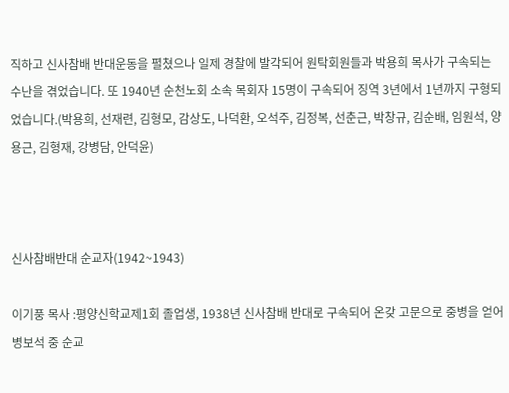직하고 신사참배 반대운동을 펼쳤으나 일제 경찰에 발각되어 원탁회원들과 박용희 목사가 구속되는 수난을 겪었습니다. 또 1940년 순천노회 소속 목회자 15명이 구속되어 징역 3년에서 1년까지 구형되었습니다.(박용희, 선재련, 김형모, 감상도, 나덕환, 오석주, 김정복, 선춘근, 박창규, 김순배, 임원석, 양용근, 김형재, 강병담, 안덕윤)



신사참배반대 순교자(1942~1943)

이기풍 목사 :평양신학교제1회 졸업생, 1938년 신사참배 반대로 구속되어 온갖 고문으로 중병을 얻어 병보석 중 순교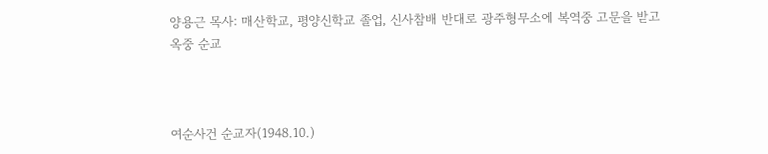양용근 목사: 매산학교, 평양신학교 졸업, 신사참배 반대로 광주형무소에 복역중 고문을 받고 옥중 순교



여순사건 순교자(1948.10.)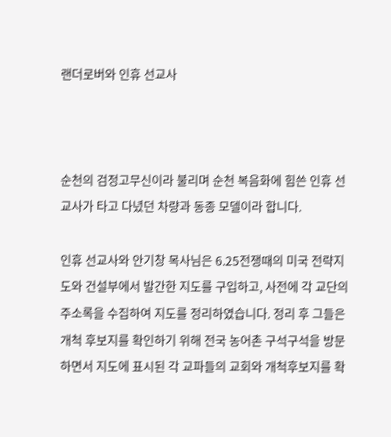랜더로버와 인휴 선교사



순천의 검정고무신이라 불리며 순천 복음화에 힘쓴 인휴 선교사가 타고 다녔던 차량과 동종 모델이라 합니다.

인휴 선교사와 안기창 목사님은 6.25전쟁때의 미국 전략지도와 건설부에서 발간한 지도를 구입하고, 사전에 각 교단의 주소록을 수집하여 지도를 정리하였습니다. 정리 후 그들은 개척 후보지를 확인하기 위해 전국 농어촌 구석구석을 방문하면서 지도에 표시된 각 교파들의 교회와 개척후보지를 확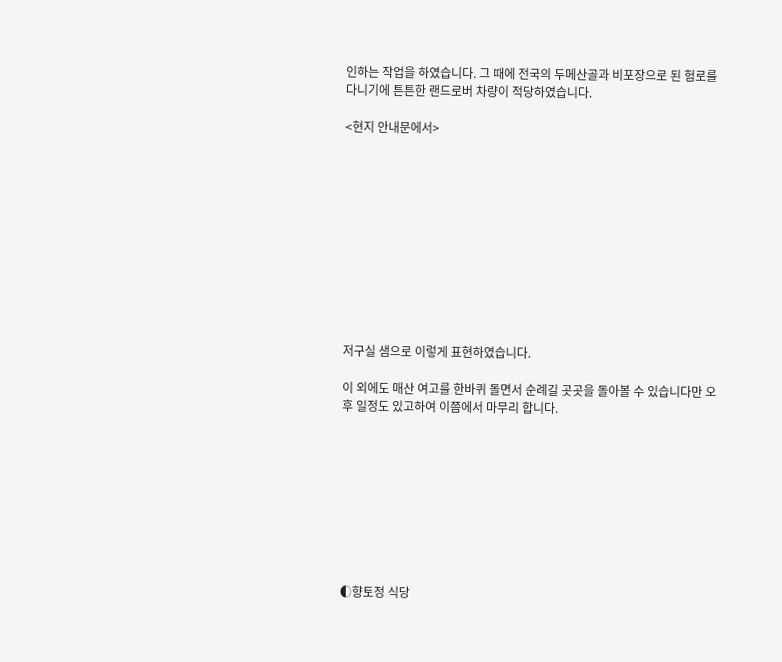인하는 작업을 하였습니다. 그 때에 전국의 두메산골과 비포장으로 된 험로를 다니기에 튼튼한 랜드로버 차량이 적당하였습니다.

<현지 안내문에서>











저구실 샘으로 이렇게 표현하였습니다.

이 외에도 매산 여고를 한바퀴 돌면서 순례길 곳곳을 돌아볼 수 있습니다만 오후 일정도 있고하여 이쯤에서 마무리 합니다.









◐향토정 식당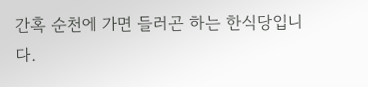간혹 순천에 가면 들러곤 하는 한식당입니다.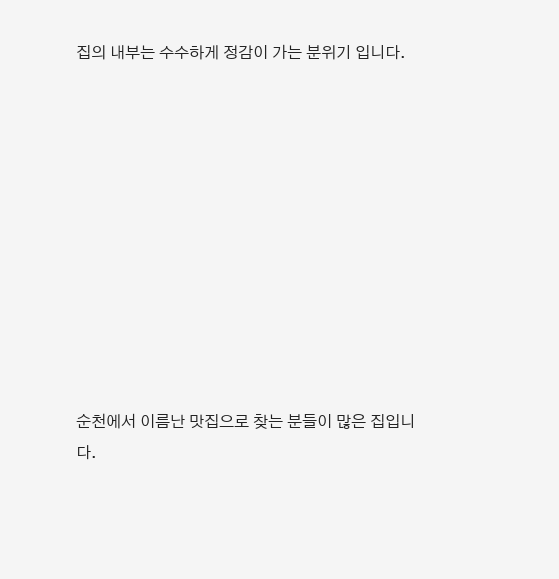집의 내부는 수수하게 정감이 가는 분위기 입니다.











순천에서 이름난 맛집으로 찾는 분들이 많은 집입니다.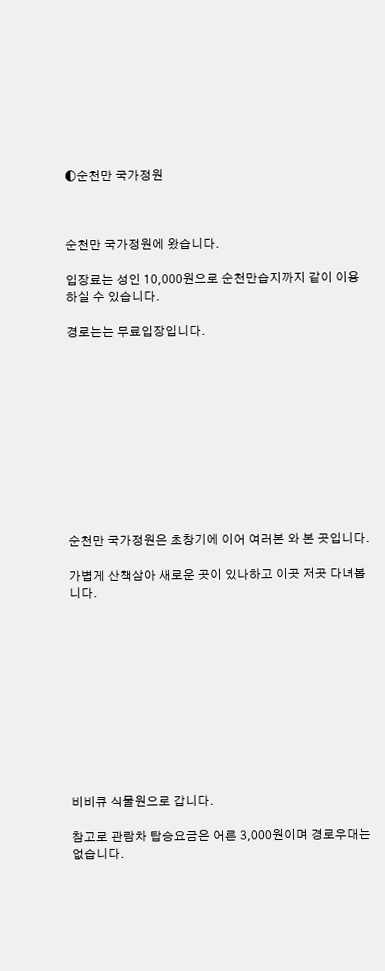◐순천만 국가정원



순천만 국가정원에 왔습니다.

입장료는 성인 10,000원으로 순천만습지까지 같이 이용하실 수 있습니다.

경로는는 무료입장입니다.











순천만 국가정원은 초창기에 이어 여러본 와 본 곳입니다.

가볍게 산책삼아 새로운 곳이 있나하고 이곳 저곳 다녀봅니다.











비비큐 식물원으로 갑니다.

참고로 관람차 탑승요금은 어른 3,000원이며 경로우대는 없습니다.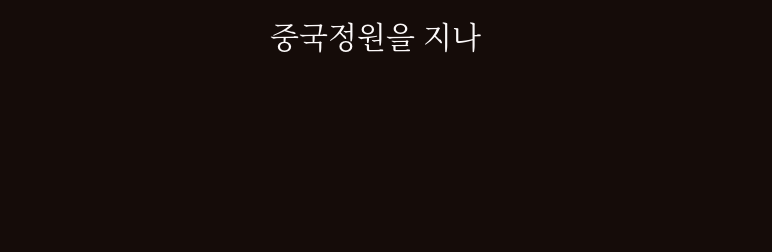중국정원을 지나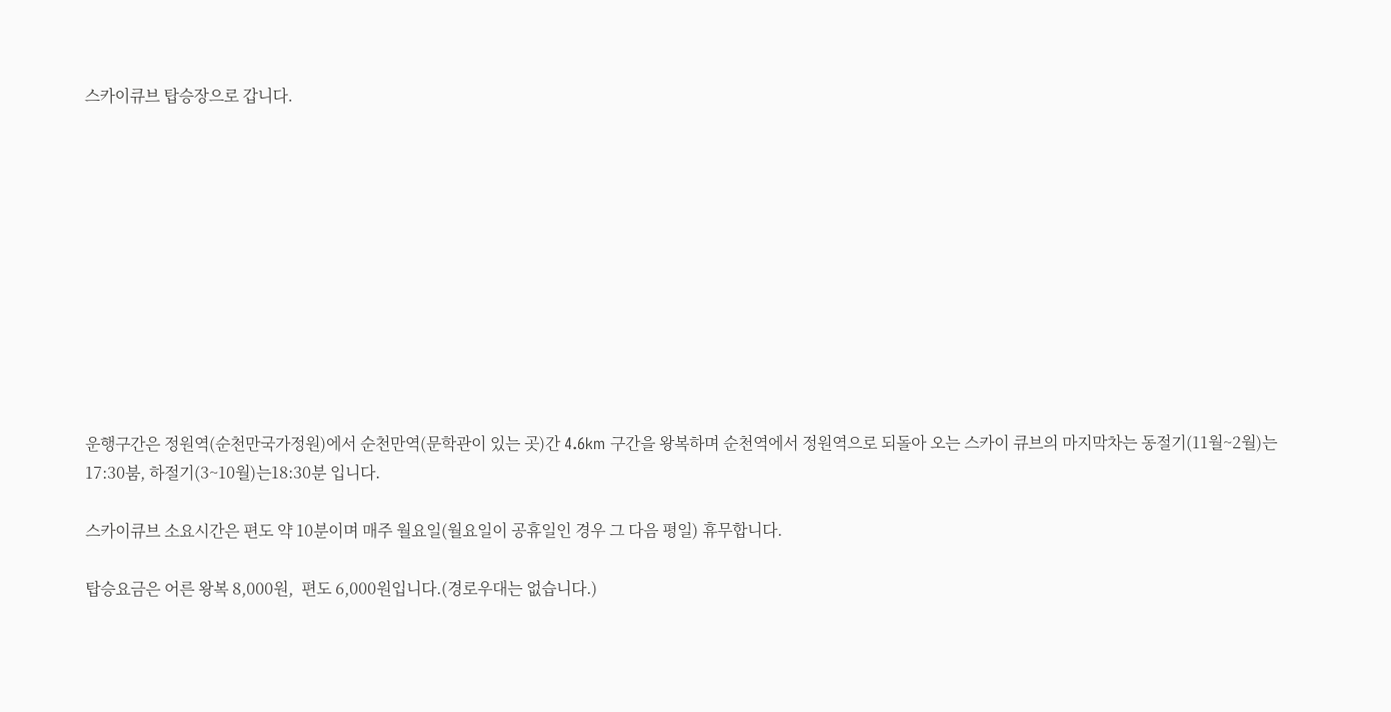스카이큐브 탑승장으로 갑니다.











운행구간은 정원역(순천만국가정원)에서 순천만역(문학관이 있는 곳)간 4.6km 구간을 왕복하며 순천역에서 정원역으로 되돌아 오는 스카이 큐브의 마지막차는 동절기(11월~2월)는  17:30붐, 하절기(3~10월)는18:30분 입니다.

스카이큐브 소요시간은 편도 약 10분이며 매주 월요일(월요일이 공휴일인 경우 그 다음 평일) 휴무합니다.

탑승요금은 어른 왕복 8,000원,  편도 6,000원입니다.(경로우대는 없습니다.)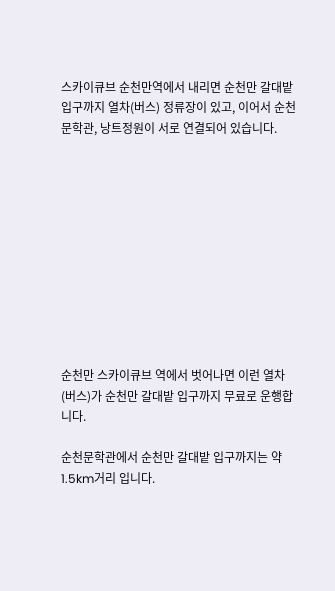스카이큐브 순천만역에서 내리면 순천만 갈대밭입구까지 열차(버스) 정류장이 있고, 이어서 순천문학관, 낭트정원이 서로 연결되어 있습니다.











순천만 스카이큐브 역에서 벗어나면 이런 열차(버스)가 순천만 갈대밭 입구까지 무료로 운행합니다.

순천문학관에서 순천만 갈대밭 입구까지는 약1.5km거리 입니다.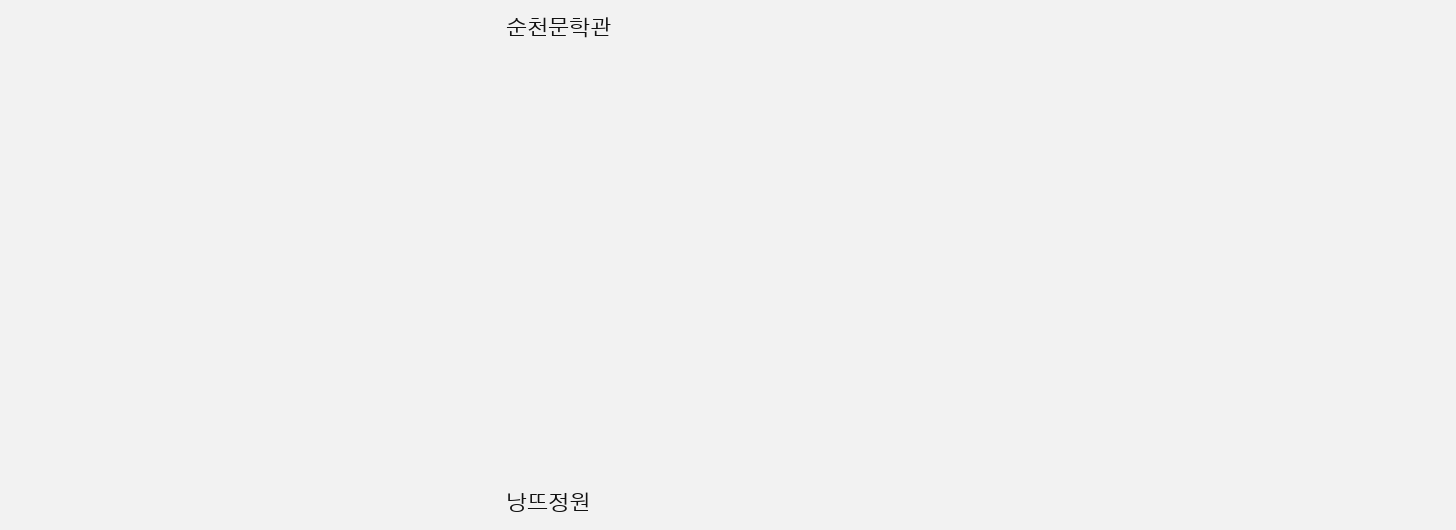순천문학관











낭뜨정원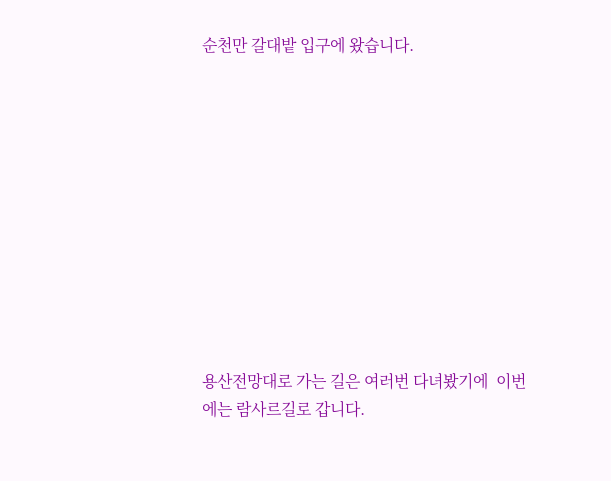순천만 갈대밭 입구에 왔습니다.











용산전망대로 가는 길은 여러번 다녀봤기에  이번에는 람사르길로 갑니다.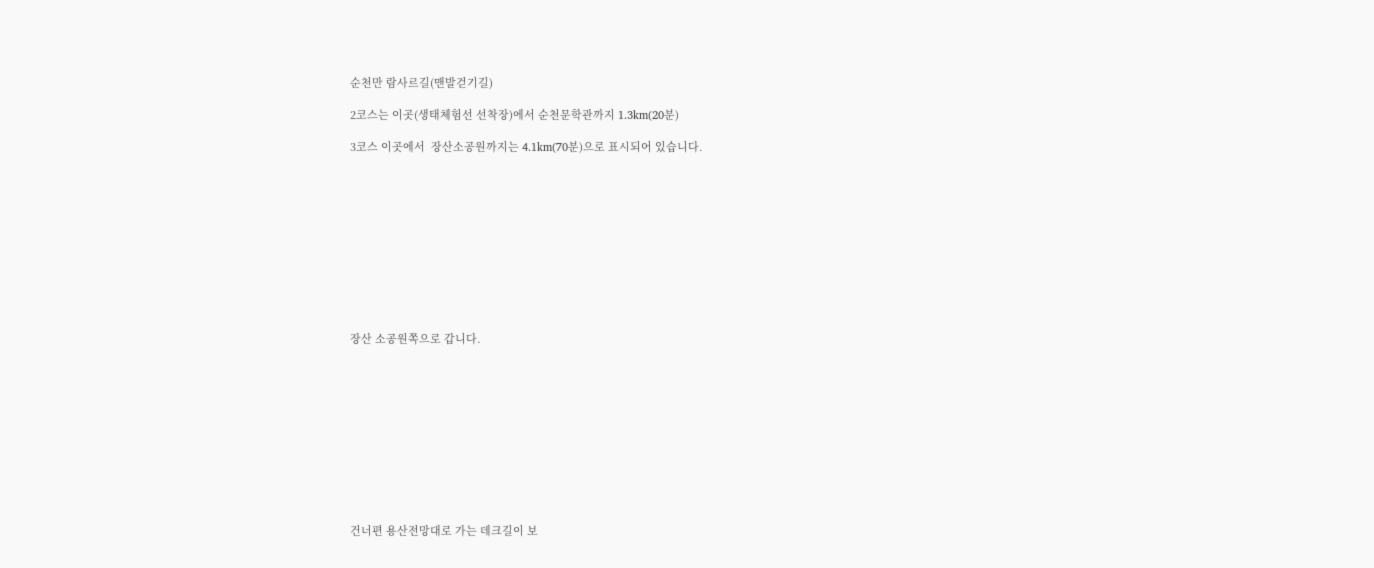순천만 람사르길(맨발걷기길)

2코스는 이곳(생태체험선 선착장)에서 순천문학관까지 1.3km(20분)

3코스 이곳에서  장산소공원까지는 4.1km(70분)으로 표시되어 있습니다.











장산 소공원쪽으로 갑니다.











건너편 용산전망대로 가는 데크길이 보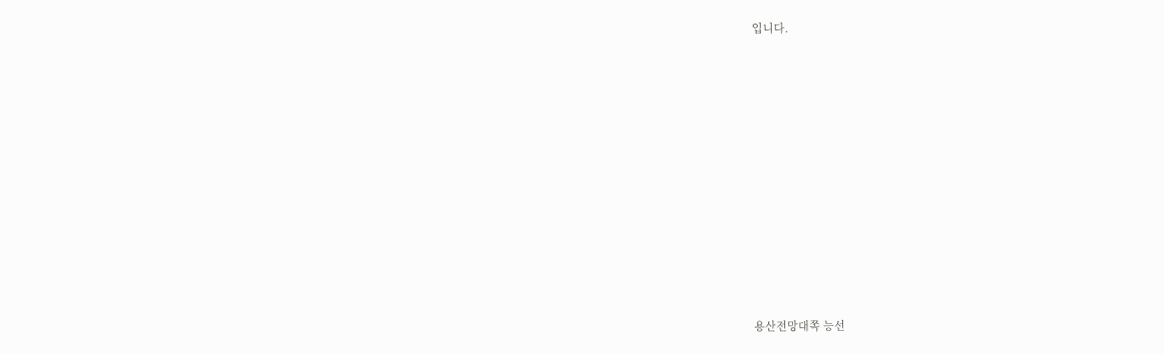입니다.











용산전망대쪽 능선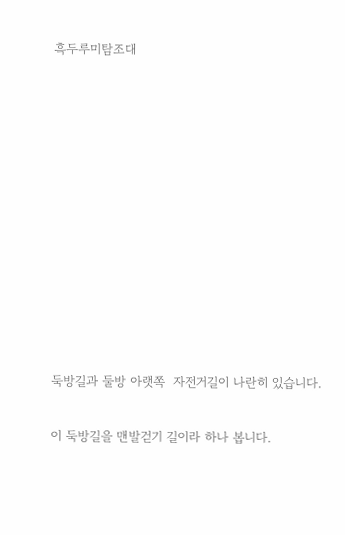흑두루미탐조대











둑방길과 둘방 아랫쪽  자전거길이 나란히 있습니다.

이 둑방길을 맨발걷기 길이라 하나 봅니다.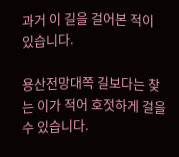과거 이 길을 걸어본 적이 있습니다.

용산전망대쪽 길보다는 찾는 이가 적어 호젓하게 걸을 수 있습니다.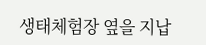생태체험장 옆을 지납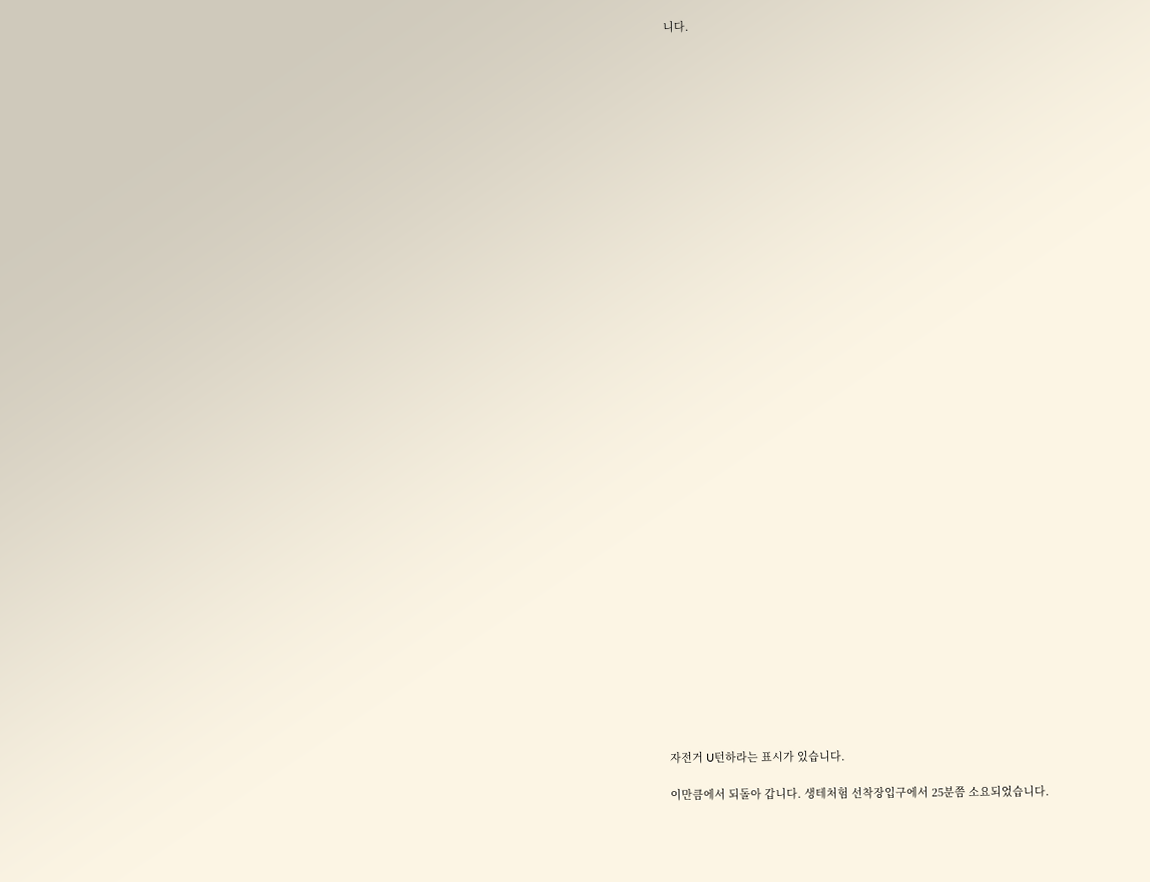니다.







































자전거 U턴하라는 표시가 있습니다.

이만큼에서 되돌아 갑니다. 생테처험 선착장입구에서 25분쯤 소요되었습니다.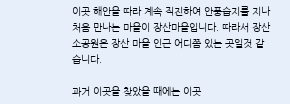이곳 해안을 따라 계속 직진하여 안풍습지를 지나 처음 만나는 마을이 장산마을입니다. 따라서 장산 소공원은 장산 마을 인근 어디쯤 있는 곳일것 같습니다.

과거 이곳을 찾았을 때에는 이곳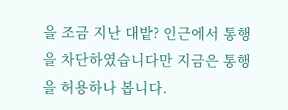을 조금 지난 대밭? 인근에서 통행을 차단하였습니다만 지금은 통행을 허용하나 봅니다.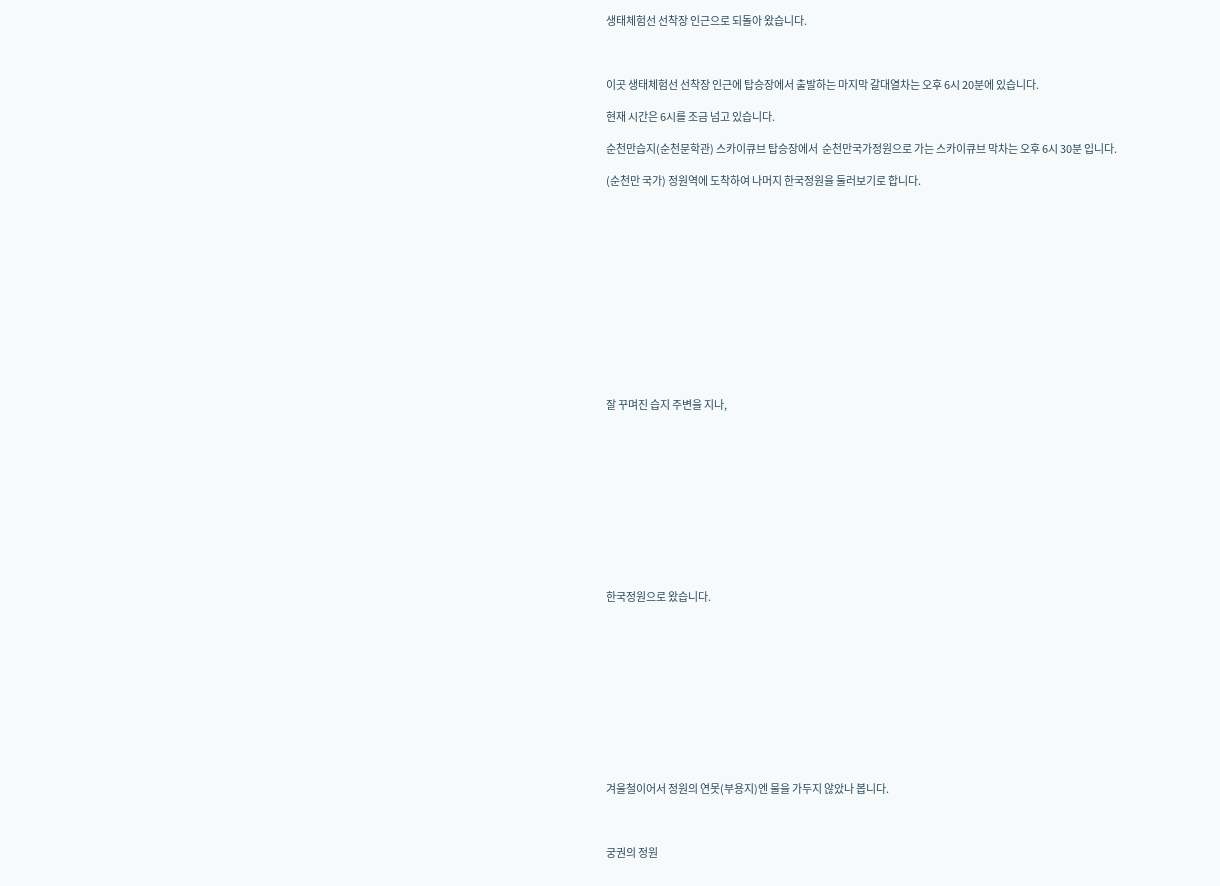생태체험선 선착장 인근으로 되돌아 왔습니다.



이곳 생태체험선 선착장 인근에 탑승장에서 출발하는 마지막 갈대열차는 오후 6시 20분에 있습니다.

현재 시간은 6시를 조금 넘고 있습니다.

순천만습지(순천문학관) 스카이큐브 탑승장에서  순천만국가정원으로 가는 스카이큐브 막차는 오후 6시 30분 입니다.

(순천만 국가) 정원역에 도착하여 나머지 한국정원을 둘러보기로 합니다.













잘 꾸며진 습지 주변을 지나,











한국정원으로 왔습니다.











겨울철이어서 정원의 연못(부용지)엔 물을 가두지 않았나 봅니다.



궁권의 정원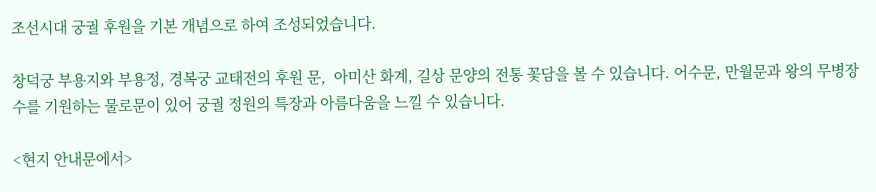조선시대 궁궐 후원을 기본 개념으로 하여 조성되었습니다.

창덕궁 부용지와 부용정, 경복궁 교태전의 후원 문,  아미산 화계, 길상 문양의 전통 꽃담을 볼 수 있습니다. 어수문, 만월문과 왕의 무병장수를 기원하는 물로문이 있어 궁궐 정원의 특장과 아름다움을 느낄 수 있습니다.

<현지 안내문에서>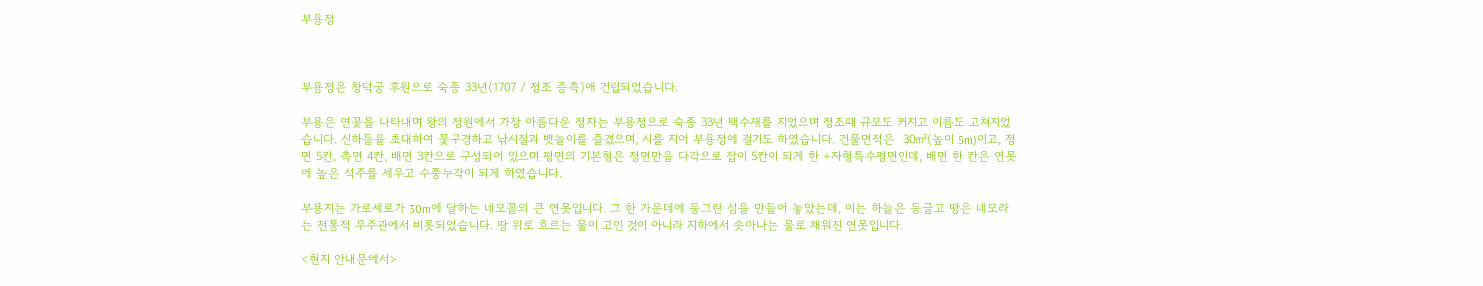부용정



부용정은 창덕궁 후원으로 숙종 33년(1707 / 정조 증측)애 건립되었습니다.

부용은 연꽃을 나타내며 왕의 정원에서 가장 아름다운 정자는 부용정으로 숙종 33년 택수재를 지었으며 정조때 규모도 커지고 이름도 고쳐지었습니다. 신하들을 초대하여 꽃구경하고 낚시질과 뱃놀이를 즐겼으며, 시를 지어 부용정에 걸기도 하였습니다. 건물면적은  30㎡(높이 5m)이고, 정면 5칸, 측면 4칸, 배면 3칸으로 구성되어 있으며 평면의 기본형은 정면만을 다각으로 잡이 5칸이 되게 한 +자형특수평면인데, 배면 한 칸은 연못에 높은 석주를 세우고 수중누각이 되게 하였습니다.

부용지는 가로세로가 30m에 달하는 네모꼴의 큰 연못입니다. 그 한 가운데에 둥그란 섬을 만들어 놓았는데, 이는 하늘은 둥글고 땅은 네모라는 전통적 우주관에서 비롯되었습니다. 땅 위로 흐르는 물이 고인 것이 아니라 지하에서 솟아나는 물로 채워진 연못입니다.

<현지 안내문에서>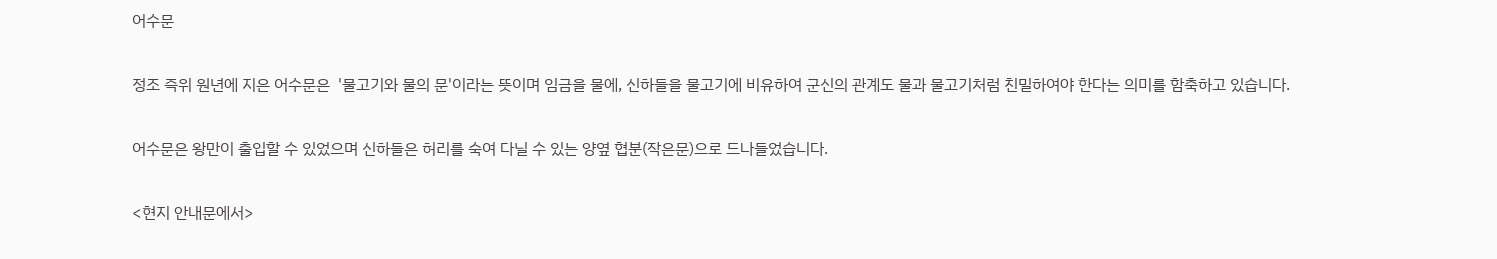어수문

정조 즉위 원년에 지은 어수문은  '물고기와 물의 문'이라는 뜻이며 임금을 물에, 신하들을 물고기에 비유하여 군신의 관계도 물과 물고기처럼 친밀하여야 한다는 의미를 함축하고 있습니다.

어수문은 왕만이 출입할 수 있었으며 신하들은 허리를 숙여 다닐 수 있는 양옆 협분(작은문)으로 드나들었습니다.

<현지 안내문에서>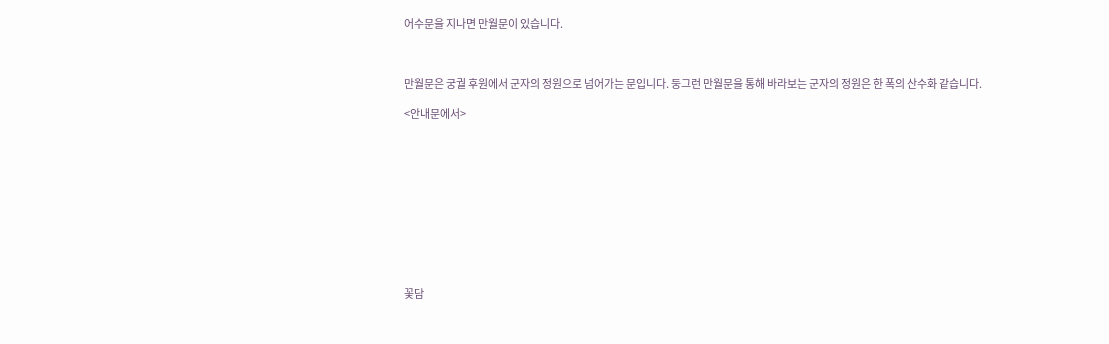어수문을 지나면 만월문이 있습니다.



만월문은 궁궐 후원에서 군자의 정원으로 넘어가는 문입니다. 둥그런 만월문을 통해 바라보는 군자의 정원은 한 폭의 산수화 같습니다.

<안내문에서>











꽃담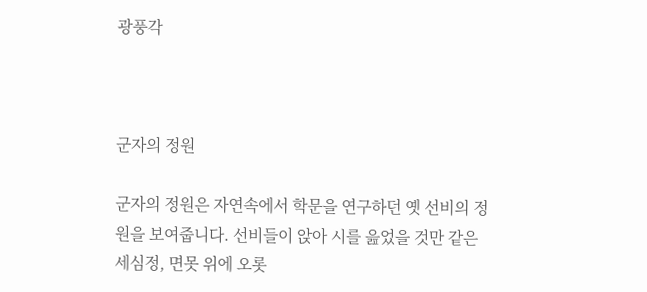광풍각



군자의 정원

군자의 정원은 자연속에서 학문을 연구하던 옛 선비의 정원을 보여줍니다. 선비들이 앉아 시를 읊었을 것만 같은 세심정, 면못 위에 오롯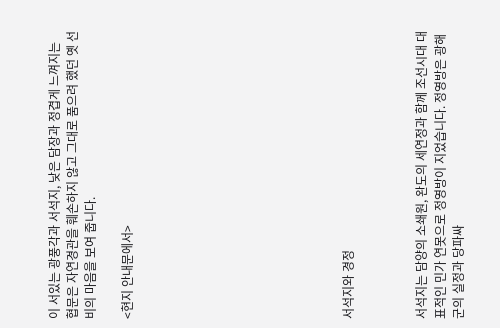이 서있는 광풍각과 서석지, 낮은 담장과 정겹게 느껴지는 협문은 자연경관을 훼손하지 않고 그대로 품으려 했던 옛 선비의 마음을 보여 줍니다.

<현지 안내문에서>











서석지와 경정



서석지는 담양의 소쇄원, 완도의 세연정과 함께 조선시대 대표적인 민가 연못으로 정영방이 지었습니다. 정영방은 광해군의 실정과 당파싸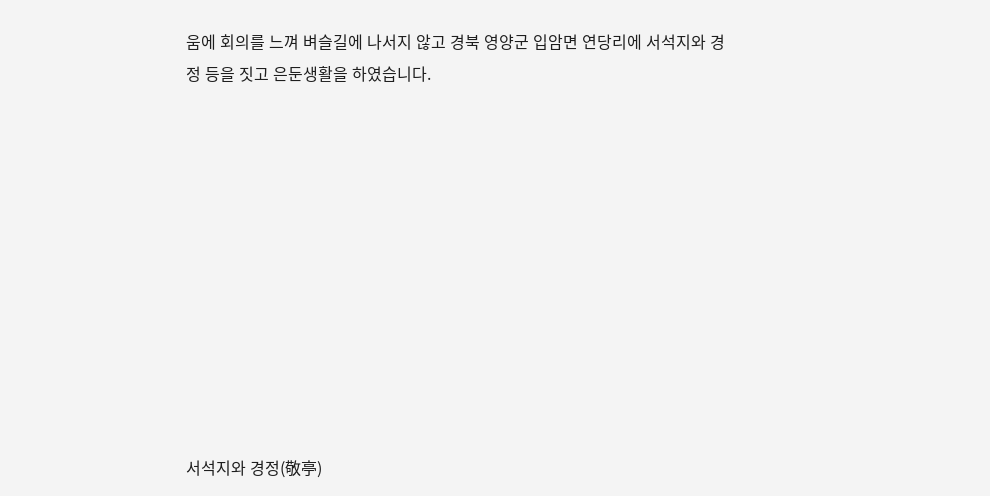움에 회의를 느껴 벼슬길에 나서지 않고 경북 영양군 입암면 연당리에 서석지와 경정 등을 짓고 은둔생활을 하였습니다.











서석지와 경정(敬亭)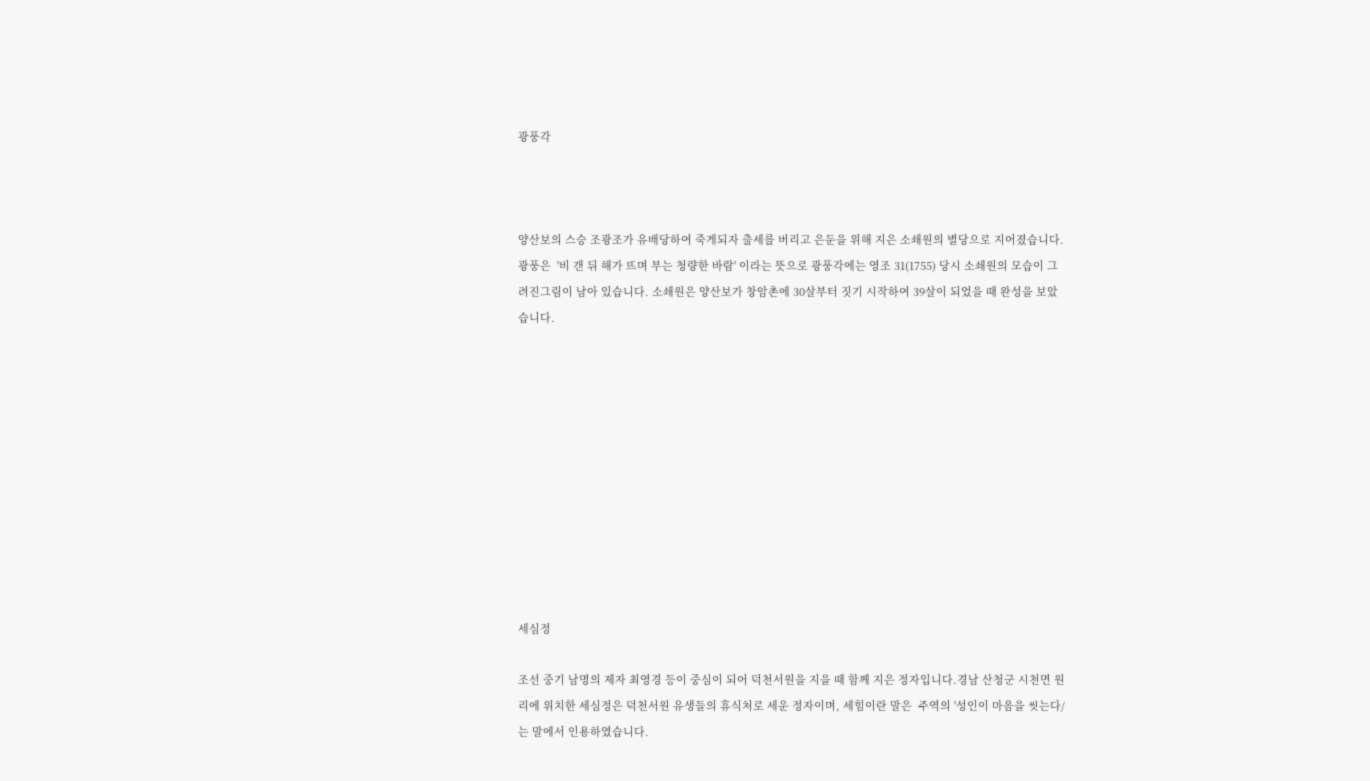광풍각



양산보의 스승 조광조가 유배당하여 죽게되자 출세를 버리고 은둔을 위해 지은 소쇄원의 별당으로 지어졌습니다. 광풍은  '비 갠 뒤 해가 뜨며 부는 청량한 바람' 이라는 뜻으로 광풍각에는 영조 31(1755) 당시 소쇄원의 모습이 그려진그림이 남아 있습니다. 소쇄원은 양산보가 창암촌에 30살부터 짓기 시작하여 39살이 되었을 때 완성을 보았습니다.











세심정

조선 중기 남명의 제자 최영경 등이 중심이 되어 덕천서원을 지을 때 함께 지은 정자입니다.경남 산청군 시천면 원리에 위치한 세심정은 덕천서원 유생들의 휴식처로 세운 정자이며, 세힘이란 말은  주역의 '성인이 마음을 씻는다/는 말에서 인용하였습니다.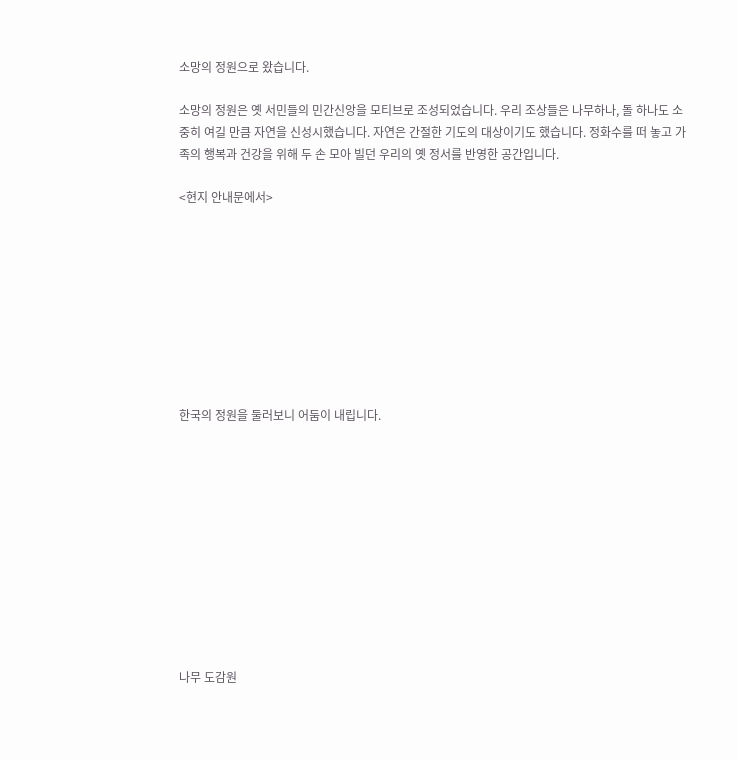소망의 정원으로 왔습니다.

소망의 정원은 옛 서민들의 민간신앙을 모티브로 조성되었습니다. 우리 조상들은 나무하나, 돌 하나도 소중히 여길 만큼 자연을 신성시했습니다. 자연은 간절한 기도의 대상이기도 했습니다. 정화수를 떠 놓고 가족의 행복과 건강을 위해 두 손 모아 빌던 우리의 옛 정서를 반영한 공간입니다.

<현지 안내문에서>









한국의 정원을 둘러보니 어둠이 내립니다.











나무 도감원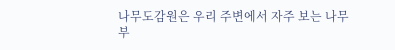나무도감원은 우리 주변에서 자주 보는 나무부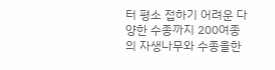터 평소 접하기 어려운 다양한 수종까지 200여종의 자생나무와 수종을한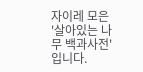자이레 모은  '살아있는 나무 백과사전'입니다.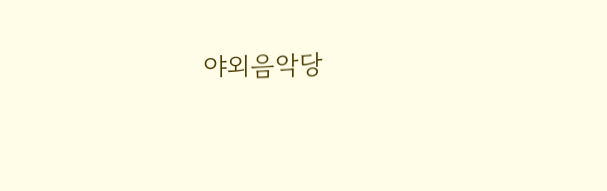야외음악당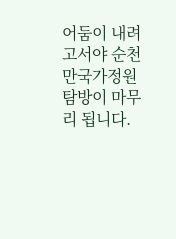어둠이 내려고서야 순천만국가정원 탐방이 마무리 됩니다.